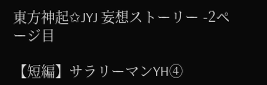東方神起✩JYJ 妄想ストーリー -2ページ目

【短編】サラリーマンYH④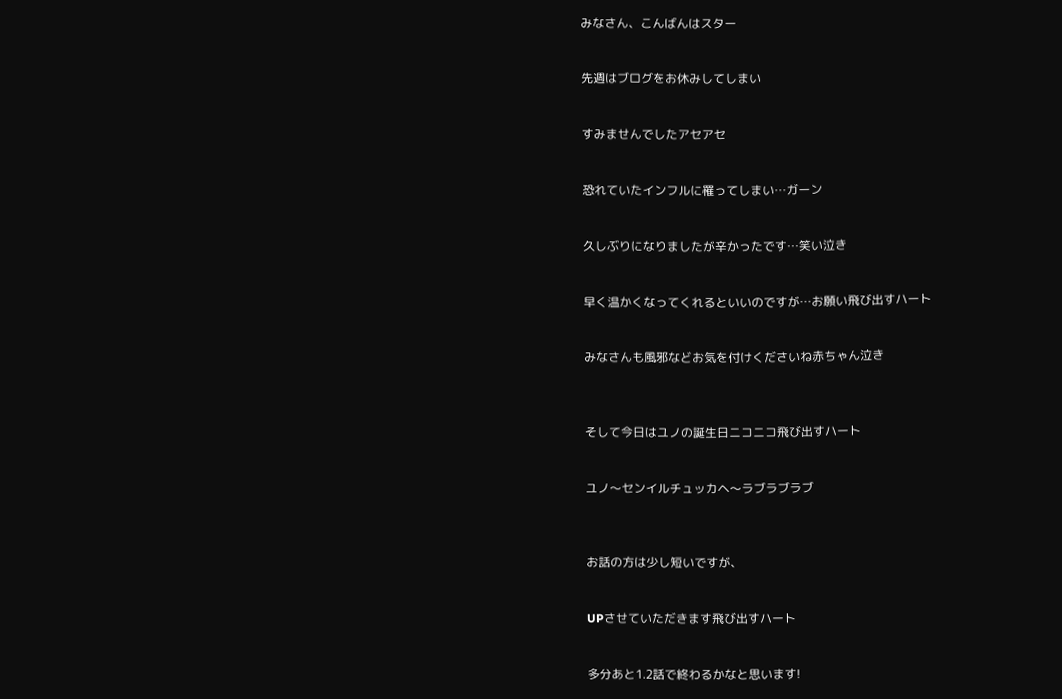みなさん、こんばんはスター


先週はブログをお休みしてしまい


すみませんでしたアセアセ


恐れていたインフルに罹ってしまい…ガーン


久しぶりになりましたが辛かったです…笑い泣き


早く温かくなってくれるといいのですが…お願い飛び出すハート


みなさんも風邪などお気を付けくださいね赤ちゃん泣き



そして今日はユノの誕生日ニコニコ飛び出すハート


ユノ〜センイルチュッカヘ〜ラブラブラブ



お話の方は少し短いですが、


UPさせていただきます飛び出すハート


多分あと1.2話で終わるかなと思います!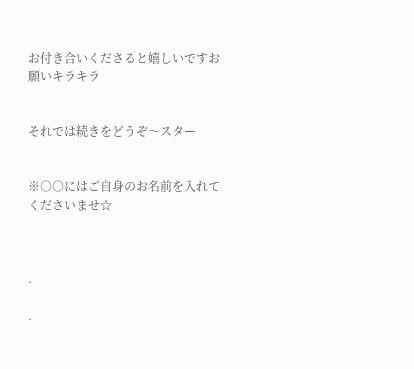お付き合いくださると嬉しいですお願いキラキラ


それでは続きをどうぞ〜スター


※○○にはご自身のお名前を入れてくださいませ☆



.

.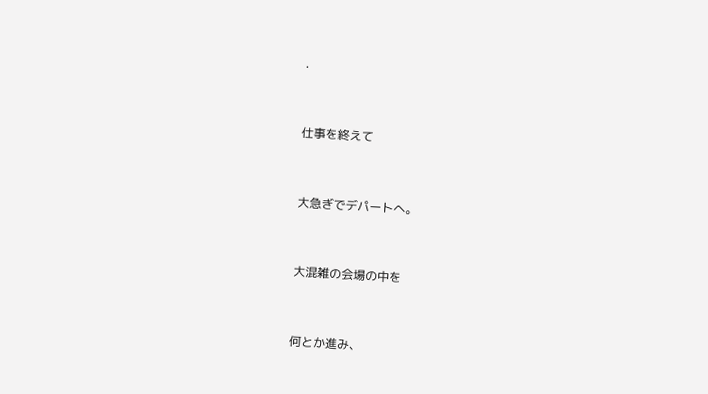.



仕事を終えて



大急ぎでデパートへ。



大混雑の会場の中を



何とか進み、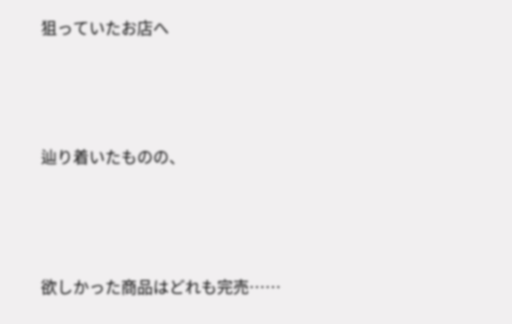狙っていたお店へ



辿り着いたものの、



欲しかった商品はどれも完売……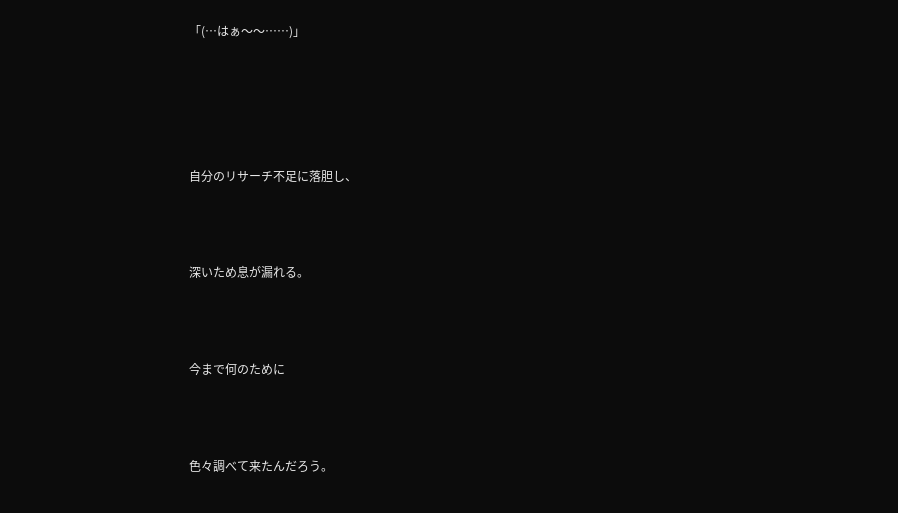「(…はぁ〜〜……)」





自分のリサーチ不足に落胆し、



深いため息が漏れる。



今まで何のために



色々調べて来たんだろう。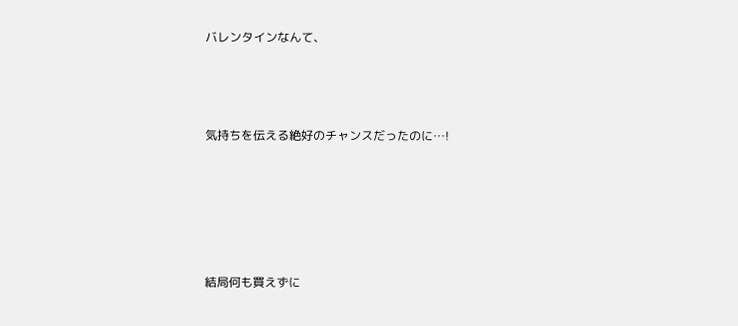バレンタインなんて、



気持ちを伝える絶好のチャンスだったのに…!





結局何も買えずに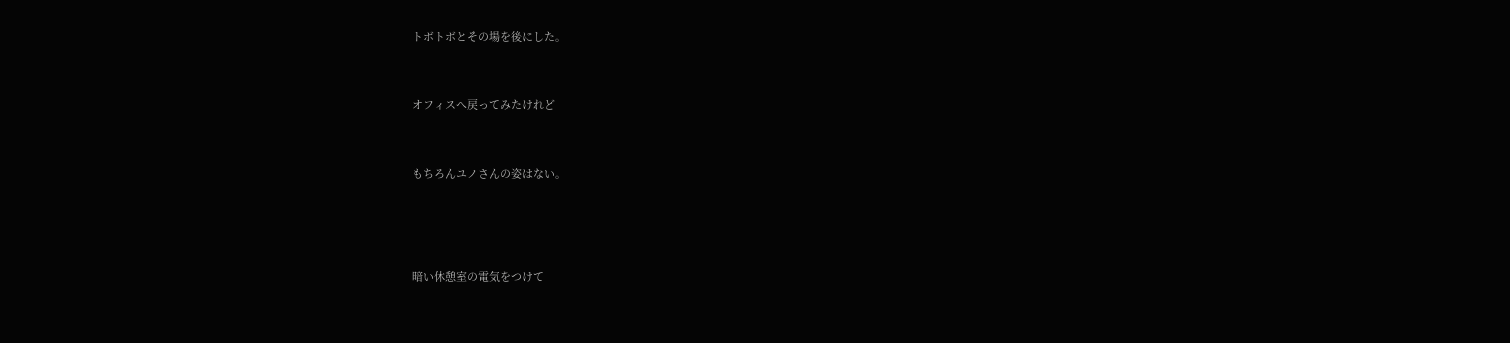トボトボとその場を後にした。



オフィスへ戻ってみたけれど



もちろんユノさんの姿はない。





暗い休憩室の電気をつけて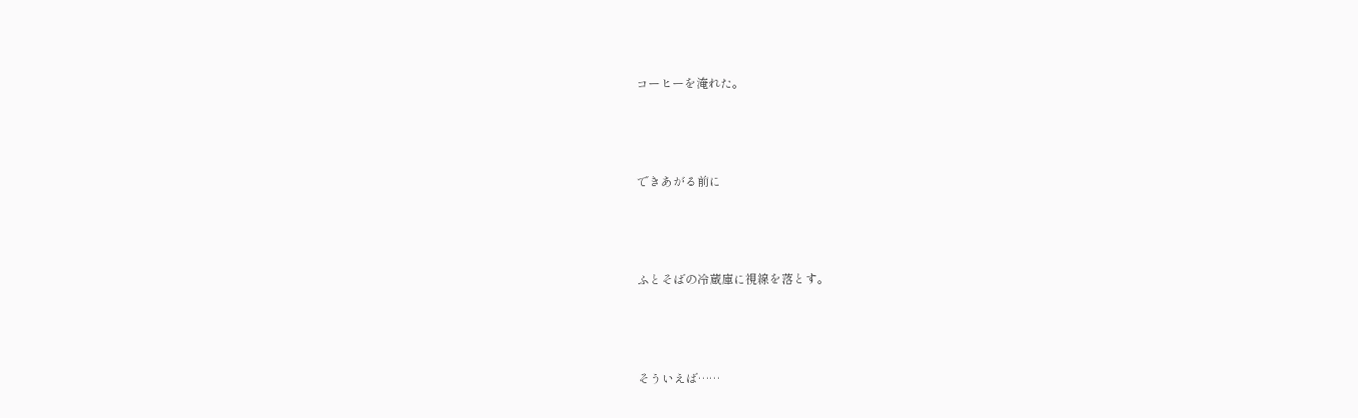コーヒーを淹れた。



できあがる前に



ふとそばの冷蔵庫に視線を落とす。



そういえば……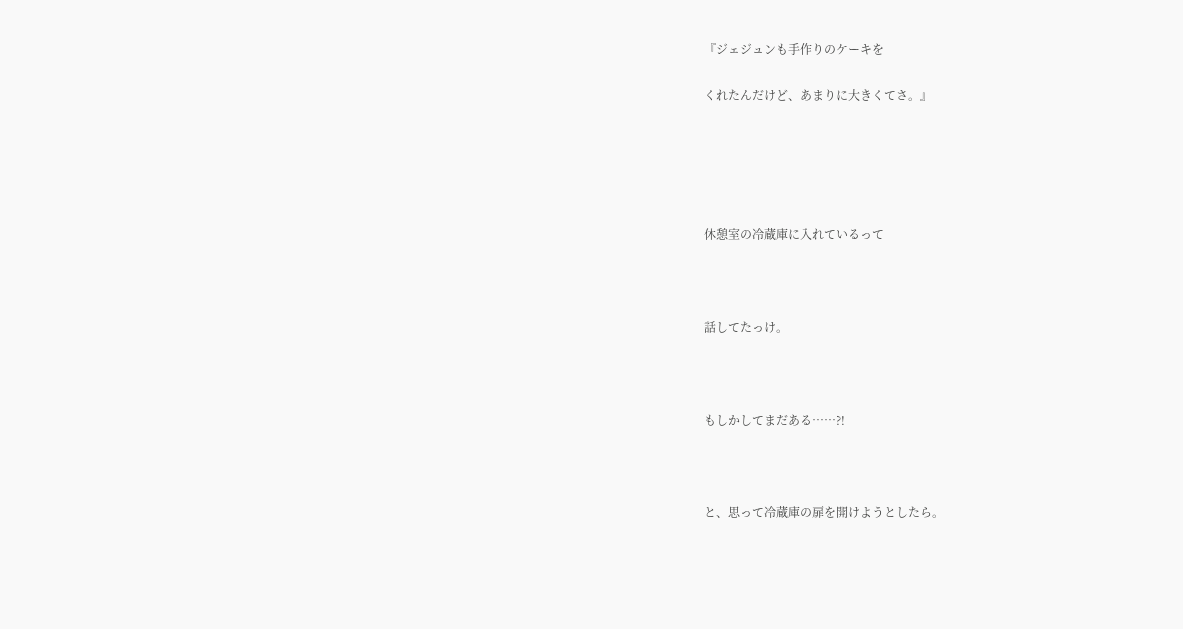『ジェジュンも手作りのケーキを

くれたんだけど、あまりに大きくてさ。』





休憩室の冷蔵庫に入れているって



話してたっけ。



もしかしてまだある……?!



と、思って冷蔵庫の扉を開けようとしたら。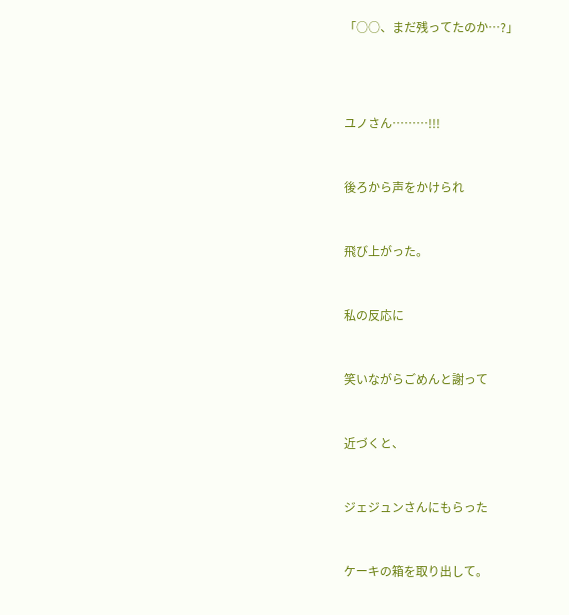「○○、まだ残ってたのか…?」





ユノさん………!!!



後ろから声をかけられ



飛び上がった。



私の反応に



笑いながらごめんと謝って



近づくと、



ジェジュンさんにもらった



ケーキの箱を取り出して。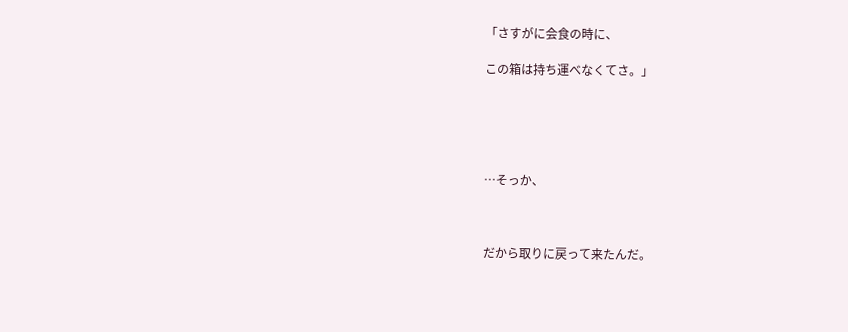「さすがに会食の時に、

この箱は持ち運べなくてさ。」





…そっか、



だから取りに戻って来たんだ。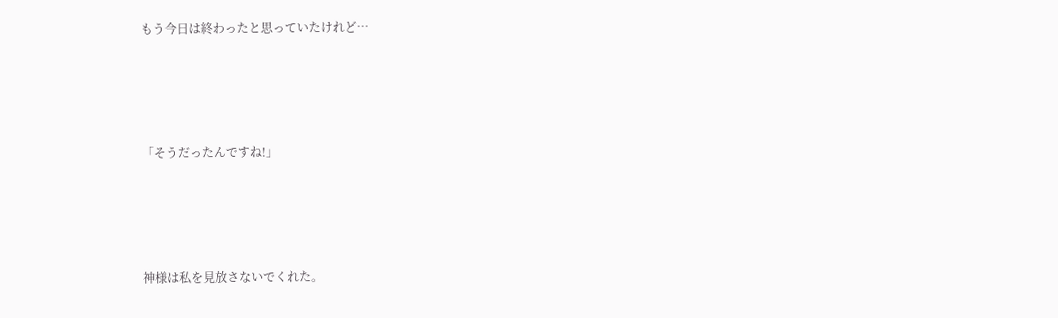もう今日は終わったと思っていたけれど…





「そうだったんですね!」





神様は私を見放さないでくれた。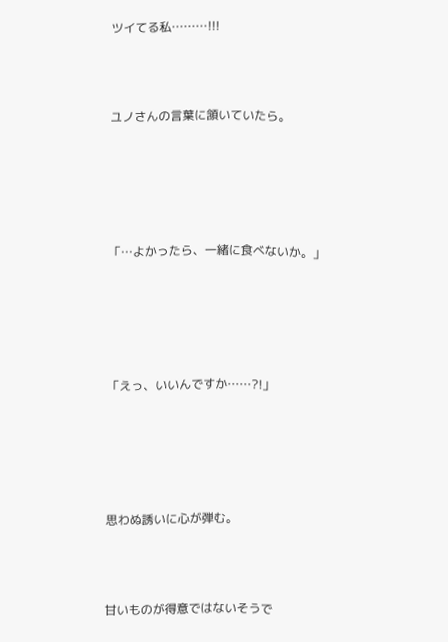ツイてる私………!!!



ユノさんの言葉に頷いていたら。





「…よかったら、一緒に食べないか。」





「えっ、いいんですか……?!」





思わぬ誘いに心が弾む。



甘いものが得意ではないそうで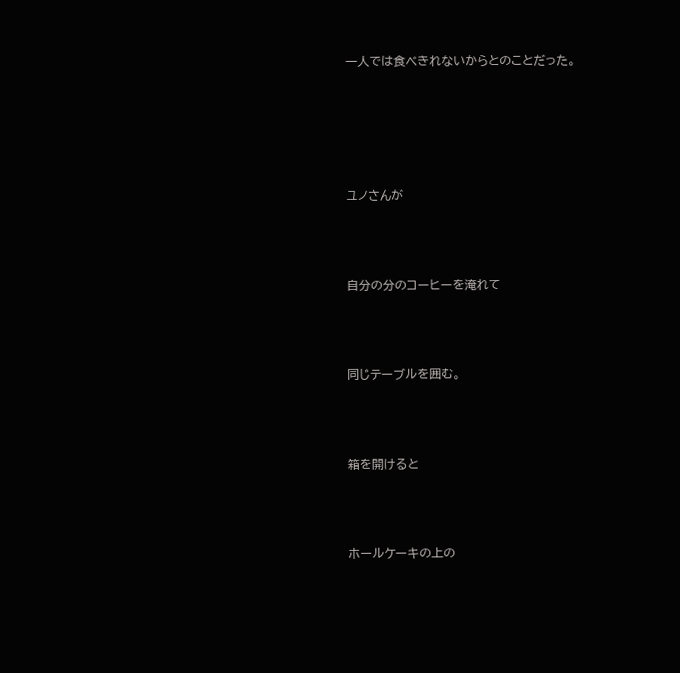一人では食べきれないからとのことだった。





ユノさんが



自分の分のコーヒーを淹れて



同じテーブルを囲む。



箱を開けると



ホールケーキの上の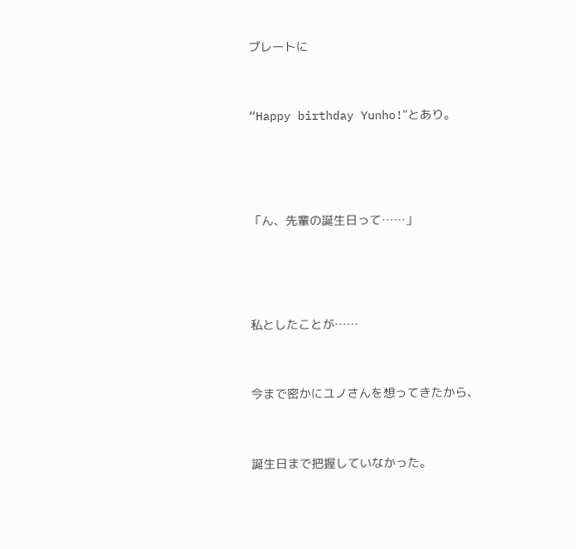プレートに



“Happy birthday Yunho!“とあり。





「ん、先輩の誕生日って……」





私としたことが……



今まで密かにユノさんを想ってきたから、



誕生日まで把握していなかった。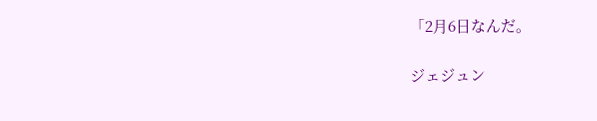「2月6日なんだ。

ジェジュン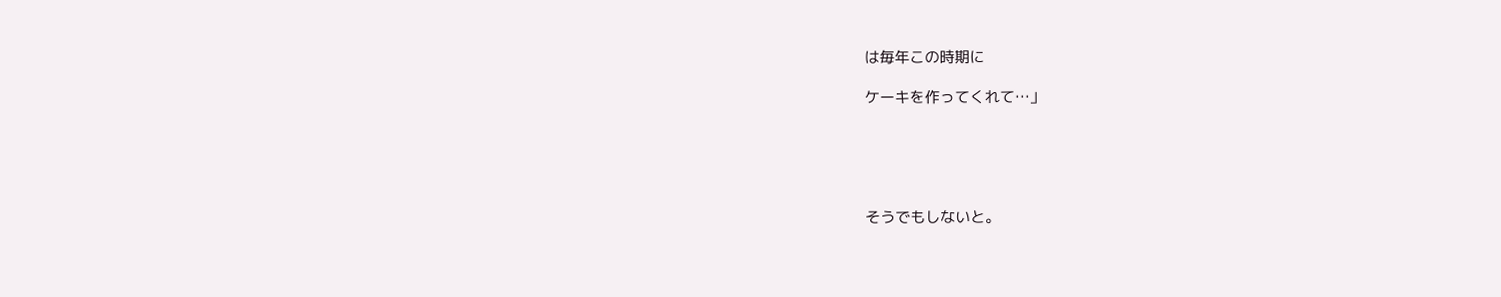は毎年この時期に

ケーキを作ってくれて…」





そうでもしないと。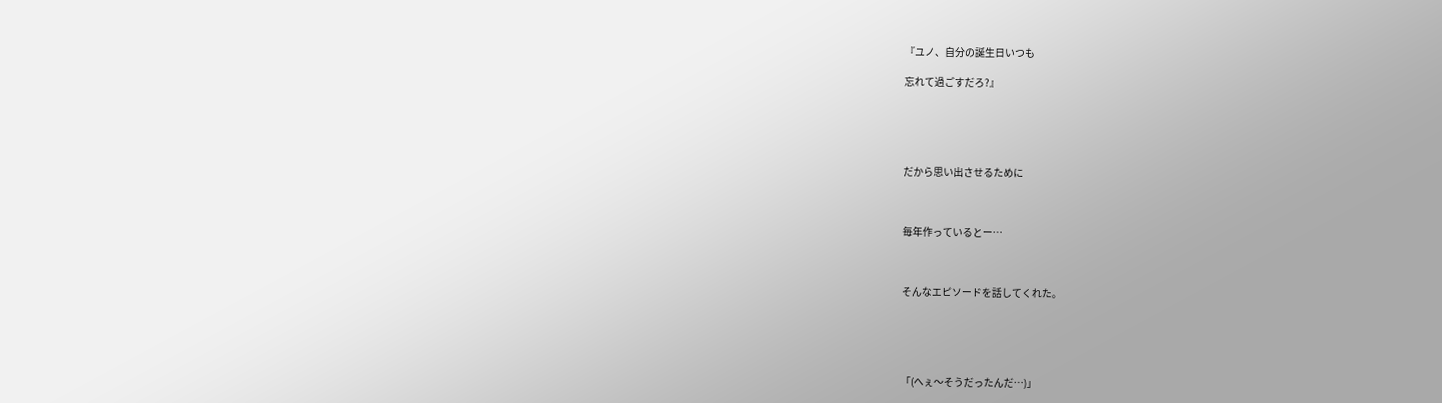『ユノ、自分の誕生日いつも

忘れて過ごすだろ?』





だから思い出させるために



毎年作っているとー…



そんなエピソードを話してくれた。





「(へぇ〜そうだったんだ…)」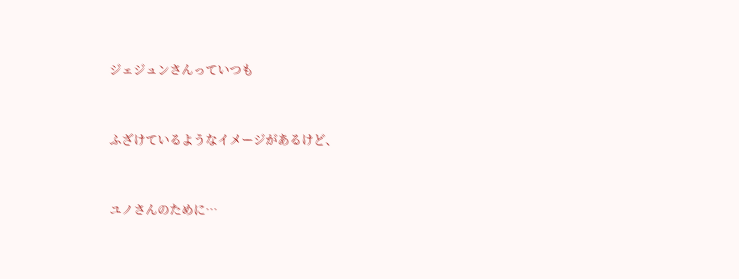ジェジュンさんっていつも



ふざけているようなイメージがあるけど、



ユノさんのために…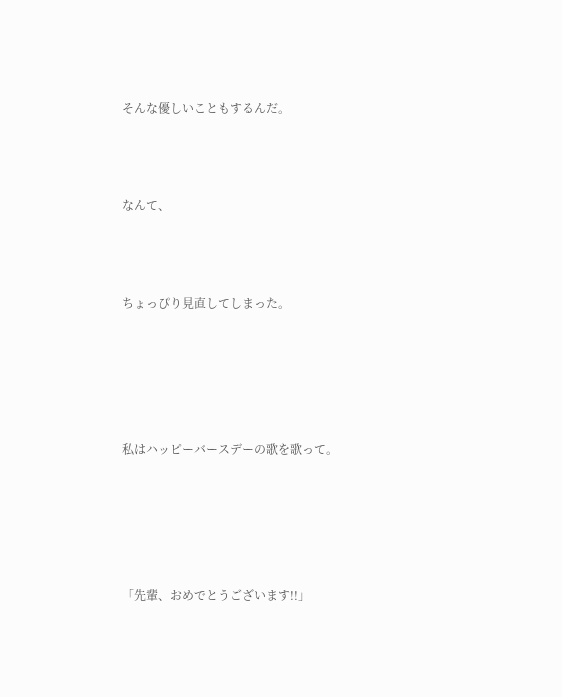そんな優しいこともするんだ。



なんて、



ちょっぴり見直してしまった。





私はハッピーバースデーの歌を歌って。





「先輩、おめでとうございます!!」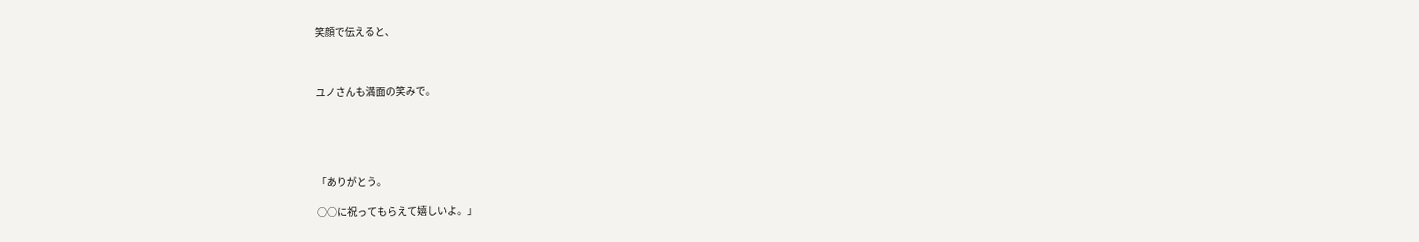笑顔で伝えると、



ユノさんも満面の笑みで。





「ありがとう。

○○に祝ってもらえて嬉しいよ。」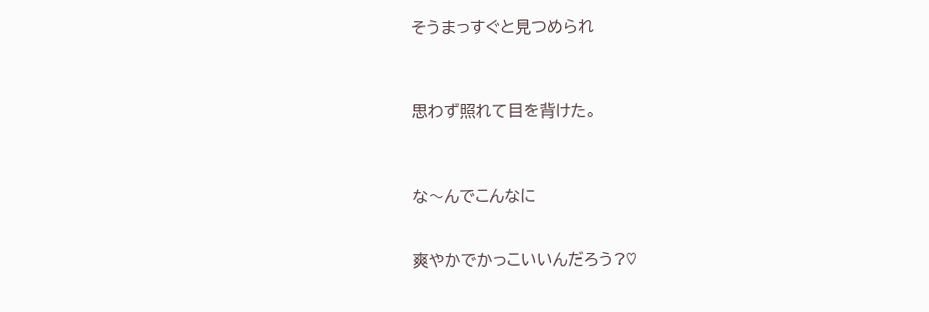そうまっすぐと見つめられ



思わず照れて目を背けた。



な〜んでこんなに


爽やかでかっこいいんだろう?♡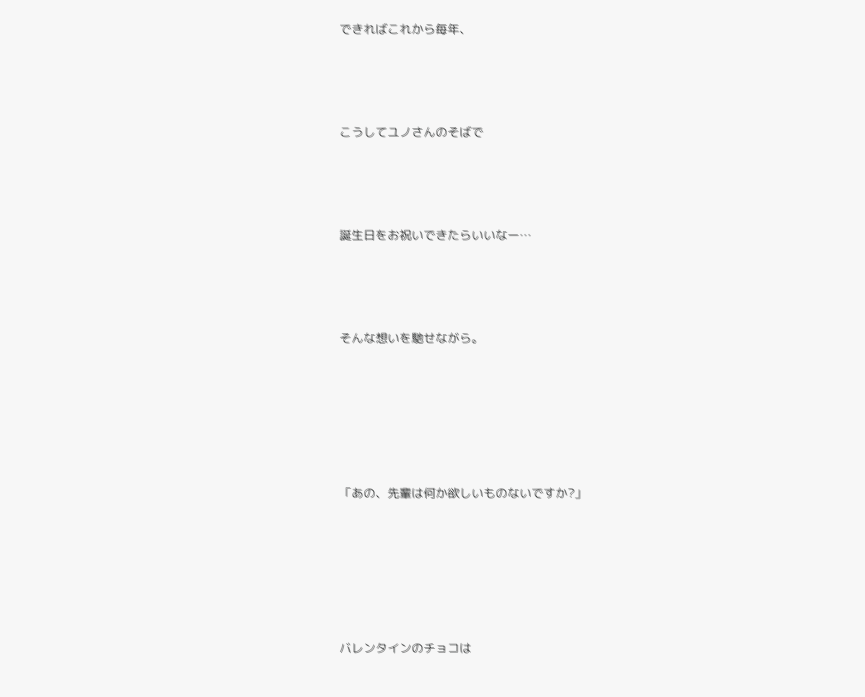できればこれから毎年、



こうしてユノさんのそばで



誕生日をお祝いできたらいいなー…



そんな想いを馳せながら。





「あの、先輩は何か欲しいものないですか?」





バレンタインのチョコは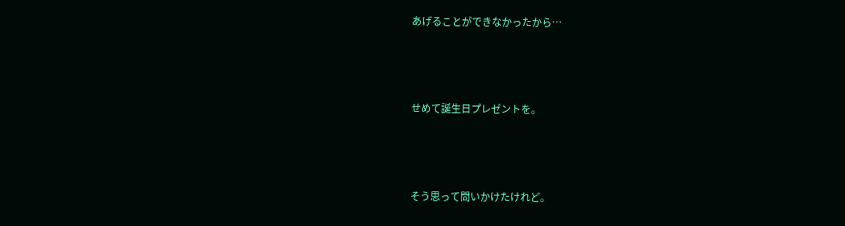あげることができなかったから…



せめて誕生日プレゼントを。



そう思って問いかけたけれど。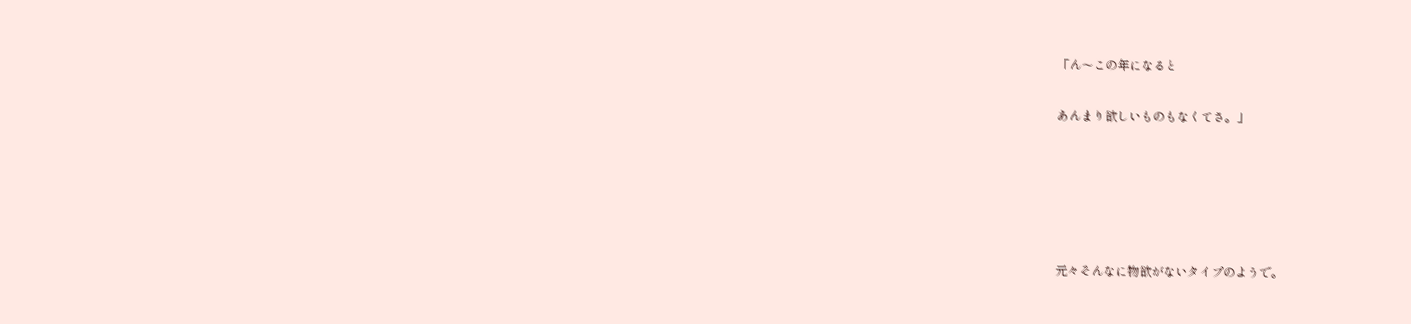「ん〜この年になると

あんまり欲しいものもなくてさ。」





元々そんなに物欲がないタイプのようで。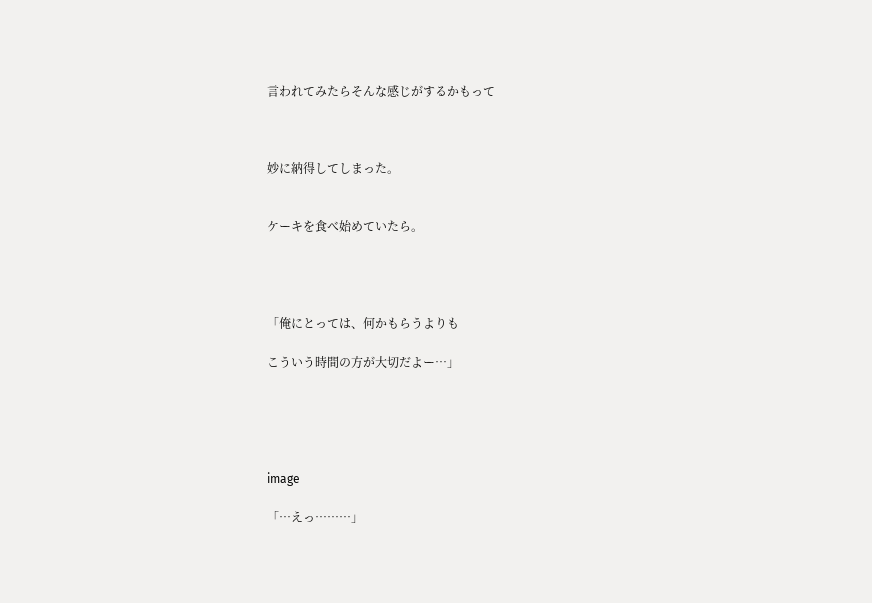言われてみたらそんな感じがするかもって



妙に納得してしまった。


ケーキを食べ始めていたら。




「俺にとっては、何かもらうよりも

こういう時間の方が大切だよー…」





image

「…えっ………」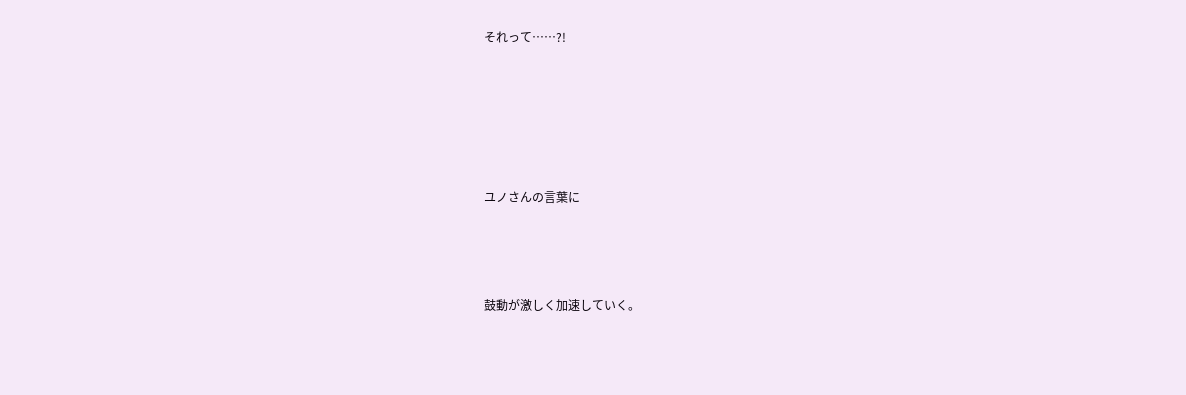それって……?!





ユノさんの言葉に



鼓動が激しく加速していく。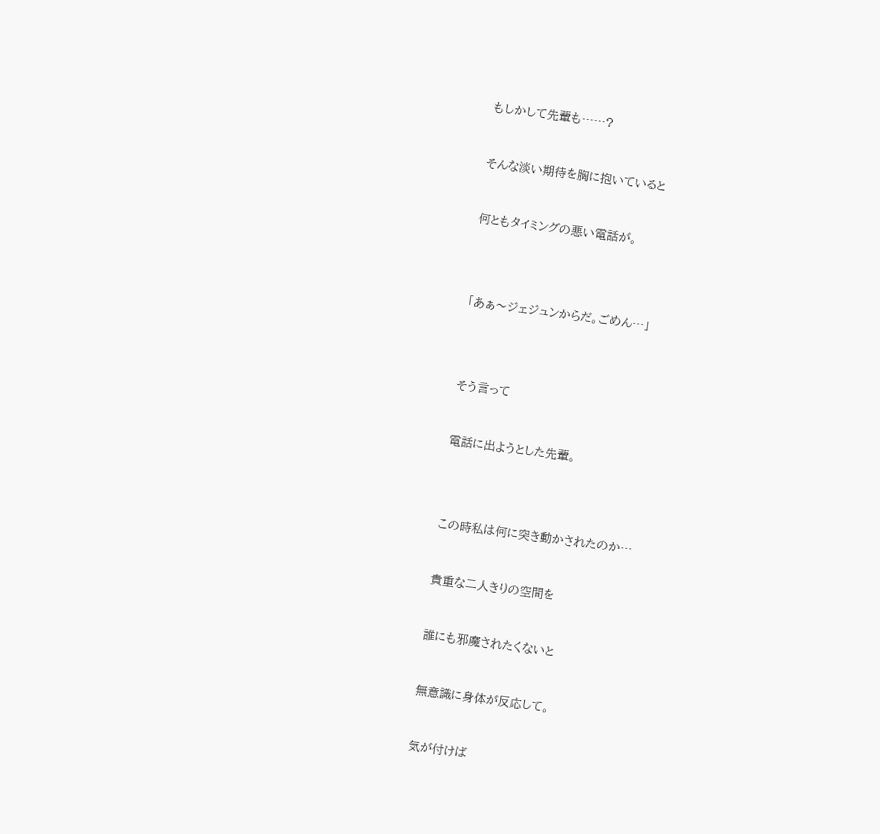もしかして先輩も……?



そんな淡い期待を胸に抱いていると



何ともタイミングの悪い電話が。





「あぁ〜ジェジュンからだ。ごめん…」





そう言って



電話に出ようとした先輩。





この時私は何に突き動かされたのか…



貴重な二人きりの空間を



誰にも邪魔されたくないと



無意識に身体が反応して。



気が付けば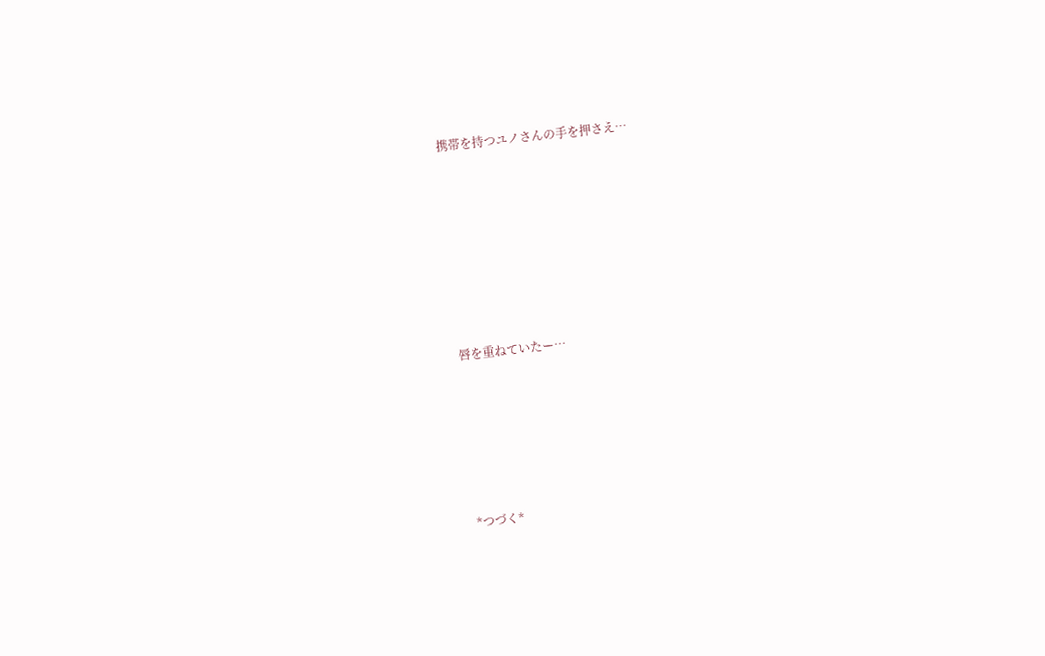携帯を持つユノさんの手を押さえ…









唇を重ねていたー…







*つづく*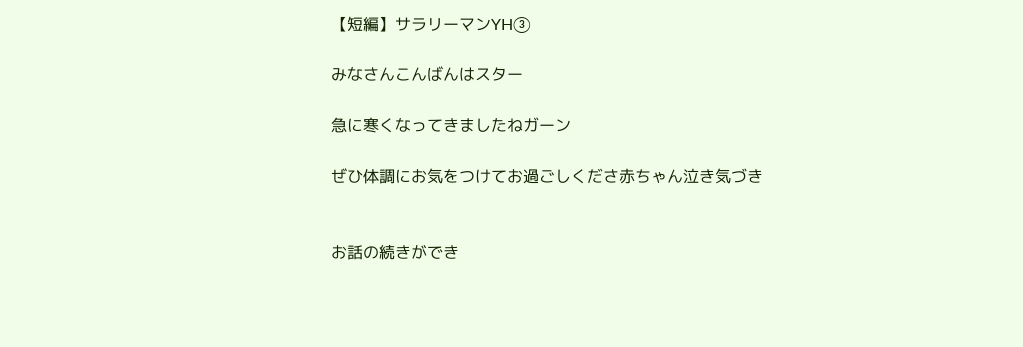【短編】サラリーマンYH③

みなさんこんばんはスター

急に寒くなってきましたねガーン

ぜひ体調にお気をつけてお過ごしくださ赤ちゃん泣き気づき


お話の続きができ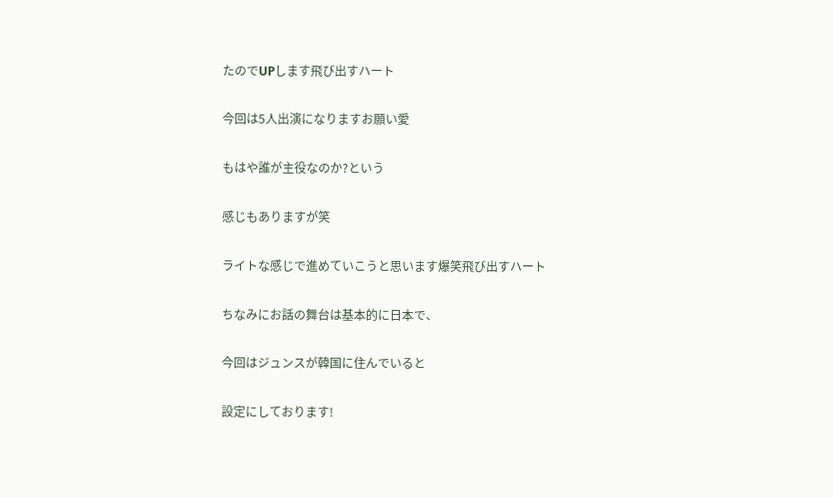たのでUPします飛び出すハート

今回は5人出演になりますお願い愛

もはや誰が主役なのか?という

感じもありますが笑

ライトな感じで進めていこうと思います爆笑飛び出すハート

ちなみにお話の舞台は基本的に日本で、

今回はジュンスが韓国に住んでいると

設定にしております!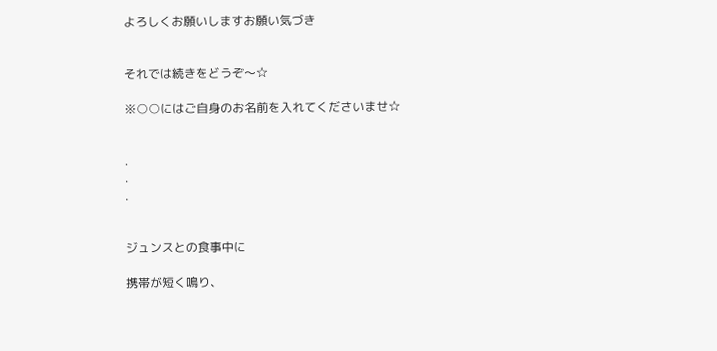よろしくお願いしますお願い気づき


それでは続きをどうぞ〜☆

※○○にはご自身のお名前を入れてくださいませ☆


.
.
.


ジュンスとの食事中に

携帯が短く鳴り、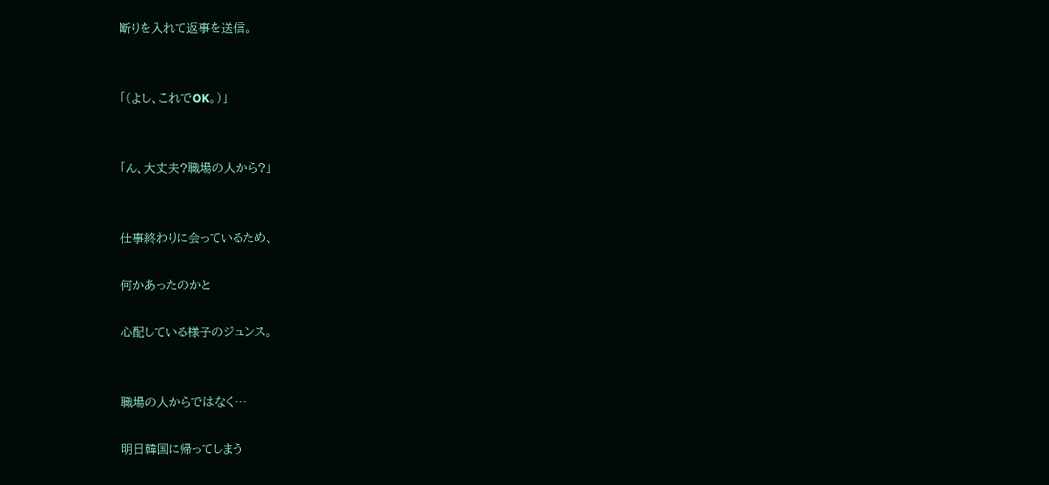断りを入れて返事を送信。


「(よし、これでOK。)」


「ん、大丈夫?職場の人から?」


仕事終わりに会っているため、

何かあったのかと

心配している様子のジュンス。


職場の人からではなく…

明日韓国に帰ってしまう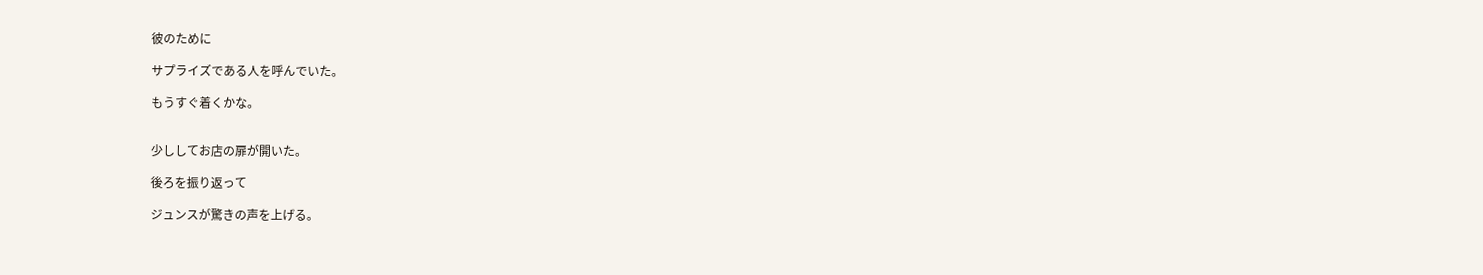彼のために

サプライズである人を呼んでいた。

もうすぐ着くかな。


少ししてお店の扉が開いた。

後ろを振り返って

ジュンスが驚きの声を上げる。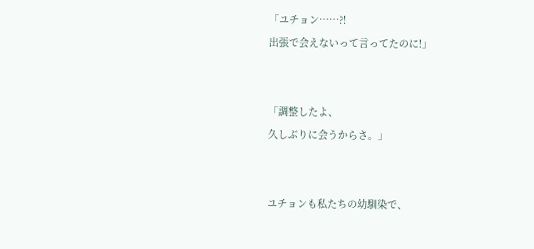「ユチョン……?!
出張で会えないって言ってたのに!」


「調整したよ、
久しぶりに会うからさ。」


ユチョンも私たちの幼馴染で、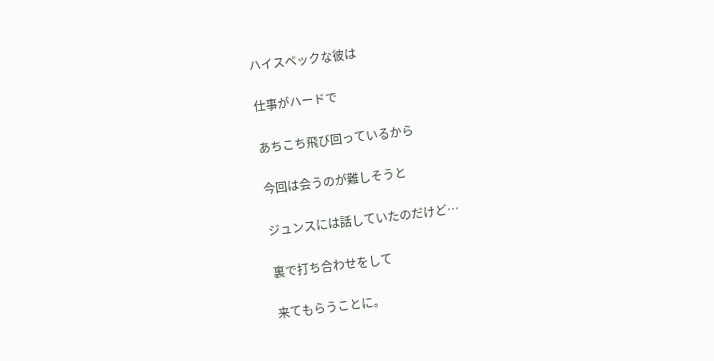ハイスペックな彼は

仕事がハードで

あちこち飛び回っているから

今回は会うのが難しそうと

ジュンスには話していたのだけど…

裏で打ち合わせをして

来てもらうことに。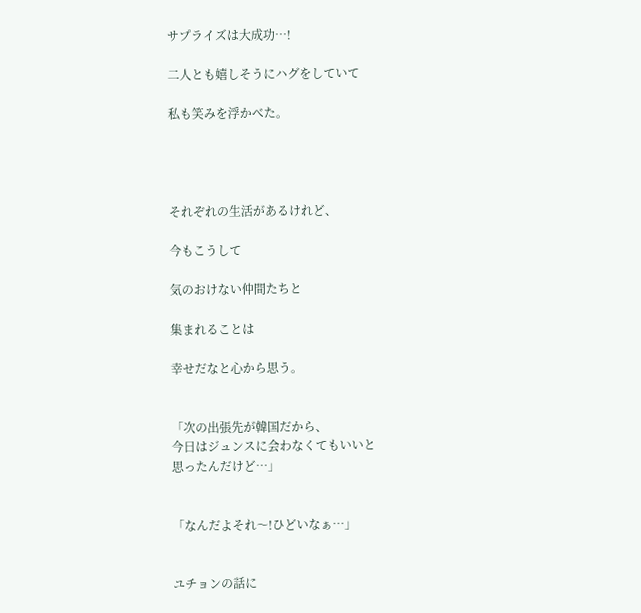サプライズは大成功…!

二人とも嬉しそうにハグをしていて

私も笑みを浮かべた。




それぞれの生活があるけれど、

今もこうして

気のおけない仲間たちと

集まれることは

幸せだなと心から思う。


「次の出張先が韓国だから、
今日はジュンスに会わなくてもいいと
思ったんだけど…」


「なんだよそれ〜!ひどいなぁ…」


ユチョンの話に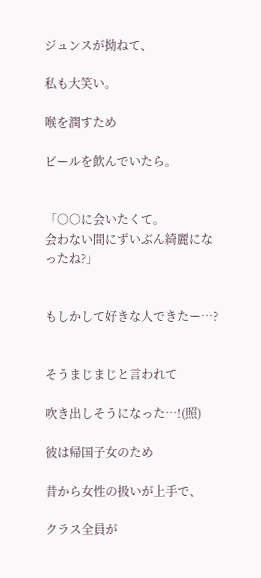ジュンスが拗ねて、

私も大笑い。

喉を潤すため

ビールを飲んでいたら。


「○○に会いたくて。
会わない間にずいぶん綺麗になったね?」


もしかして好きな人できたー…?


そうまじまじと言われて

吹き出しそうになった…!(照)

彼は帰国子女のため

昔から女性の扱いが上手で、

クラス全員が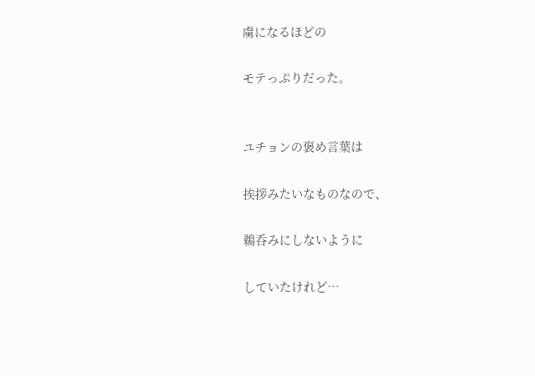虜になるほどの

モテっぷりだった。


ユチョンの褒め言葉は

挨拶みたいなものなので、

鵜呑みにしないように

していたけれど…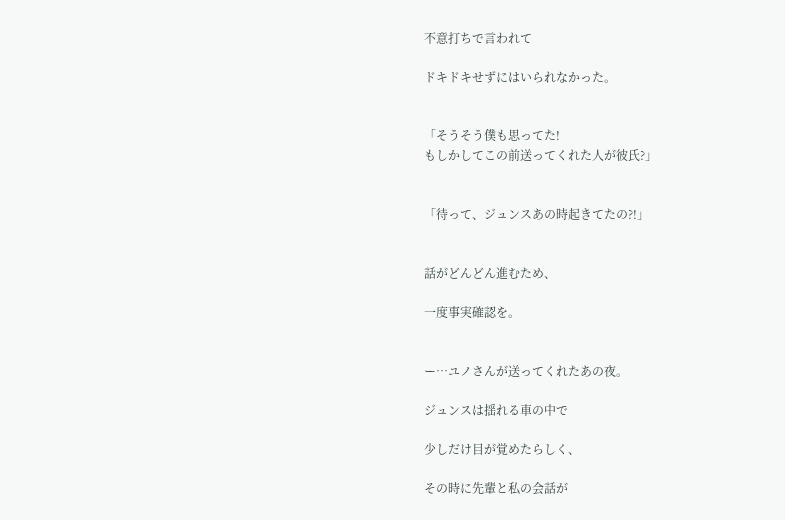不意打ちで言われて

ドキドキせずにはいられなかった。


「そうそう僕も思ってた!
もしかしてこの前送ってくれた人が彼氏?」


「待って、ジュンスあの時起きてたの?!」


話がどんどん進むため、

一度事実確認を。


ー…ユノさんが送ってくれたあの夜。

ジュンスは揺れる車の中で

少しだけ目が覚めたらしく、

その時に先輩と私の会話が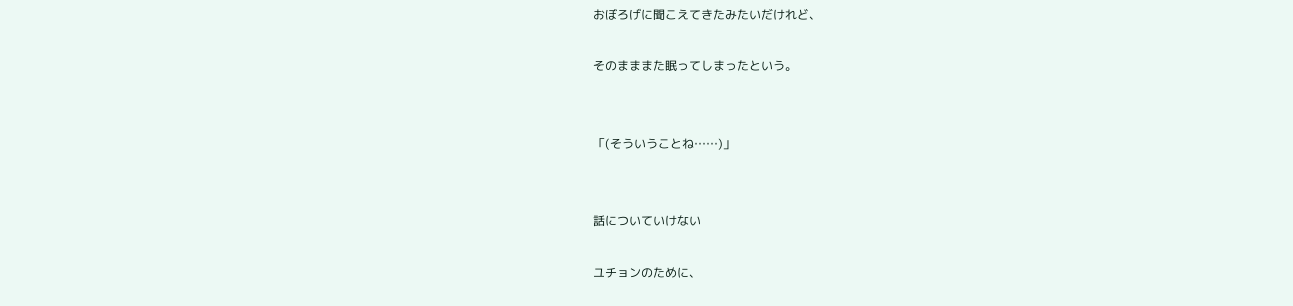おぼろげに聞こえてきたみたいだけれど、

そのまままた眠ってしまったという。


「(そういうことね……)」


話についていけない

ユチョンのために、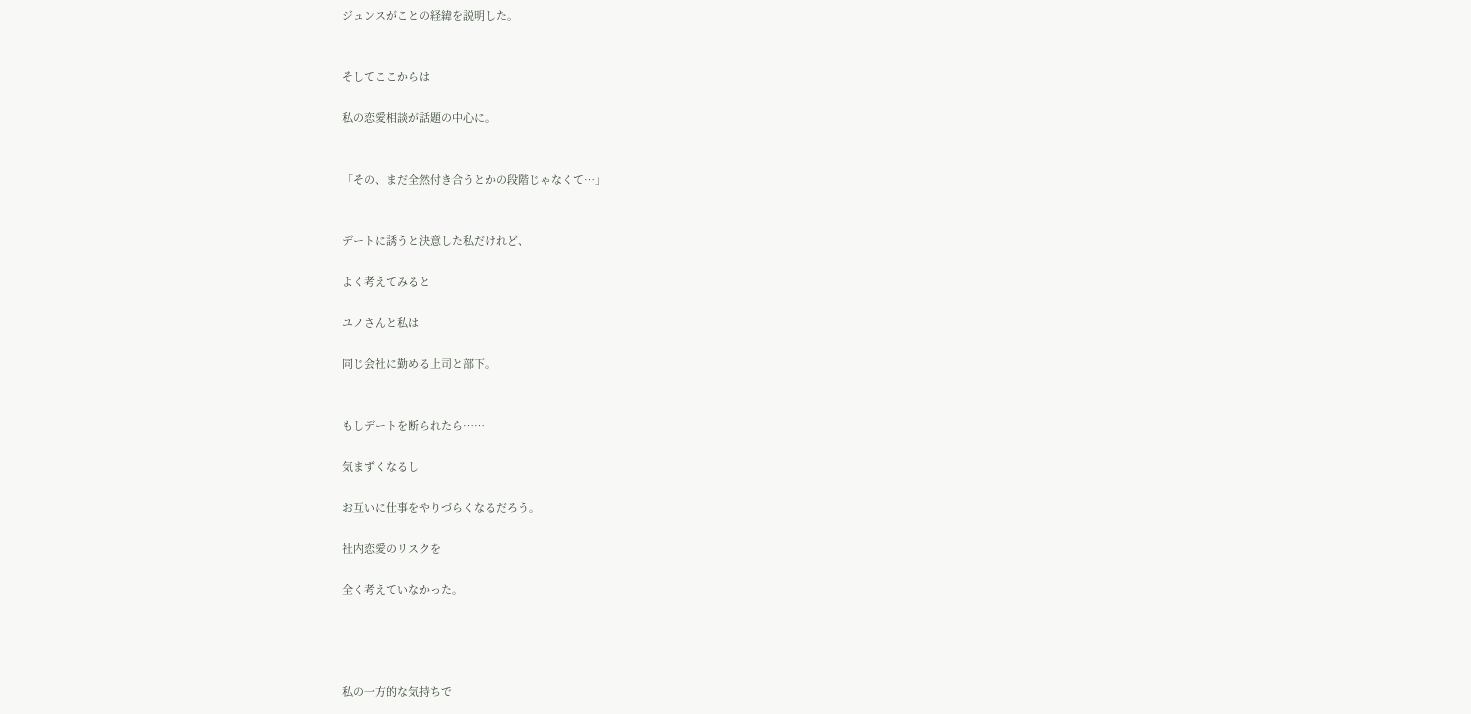ジュンスがことの経緯を説明した。


そしてここからは

私の恋愛相談が話題の中心に。


「その、まだ全然付き合うとかの段階じゃなくて…」


デートに誘うと決意した私だけれど、

よく考えてみると

ユノさんと私は

同じ会社に勤める上司と部下。


もしデートを断られたら……

気まずくなるし

お互いに仕事をやりづらくなるだろう。

社内恋愛のリスクを

全く考えていなかった。




私の一方的な気持ちで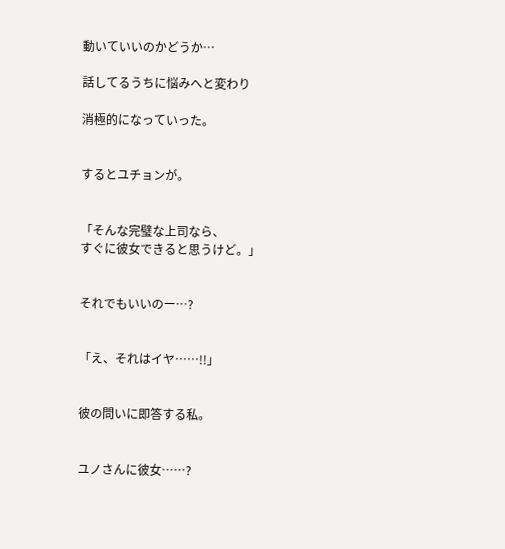動いていいのかどうか…

話してるうちに悩みへと変わり

消極的になっていった。


するとユチョンが。


「そんな完璧な上司なら、
すぐに彼女できると思うけど。」


それでもいいのー…?


「え、それはイヤ……!!」


彼の問いに即答する私。


ユノさんに彼女……?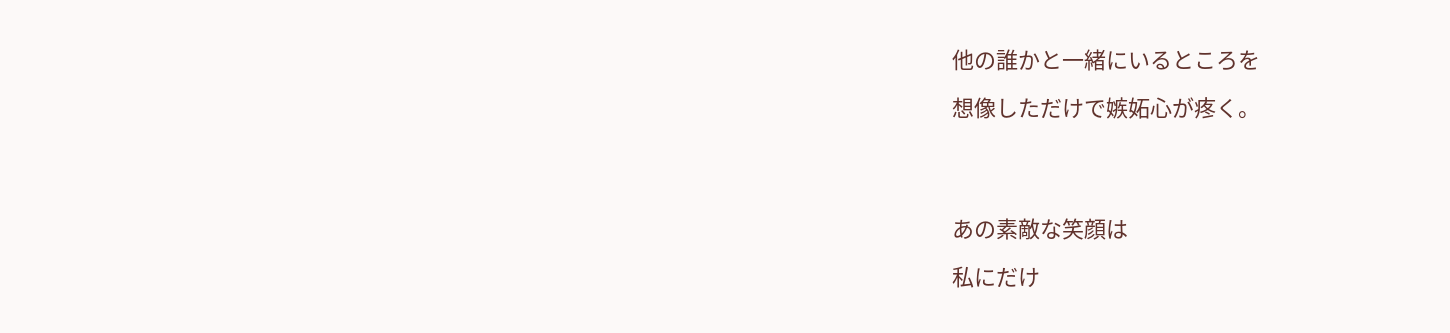他の誰かと一緒にいるところを

想像しただけで嫉妬心が疼く。




あの素敵な笑顔は

私にだけ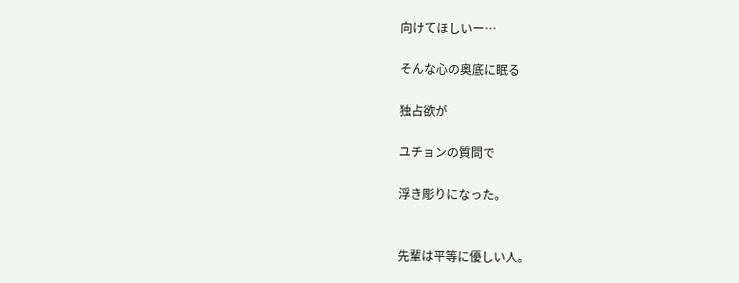向けてほしいー…

そんな心の奥底に眠る

独占欲が

ユチョンの質問で

浮き彫りになった。


先輩は平等に優しい人。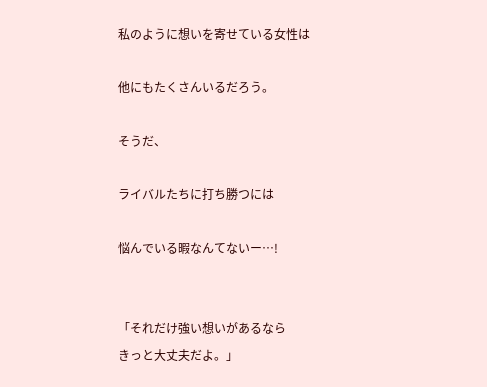私のように想いを寄せている女性は

他にもたくさんいるだろう。

そうだ、

ライバルたちに打ち勝つには

悩んでいる暇なんてないー…!


「それだけ強い想いがあるなら
きっと大丈夫だよ。」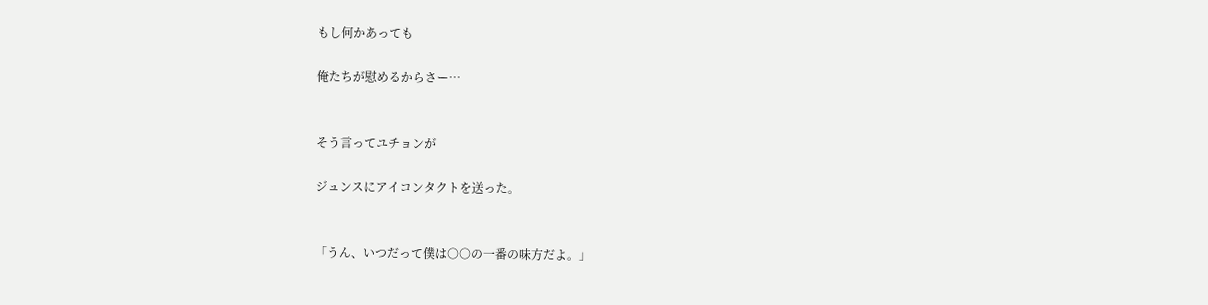もし何かあっても

俺たちが慰めるからさー…


そう言ってユチョンが

ジュンスにアイコンタクトを送った。


「うん、いつだって僕は○○の一番の味方だよ。」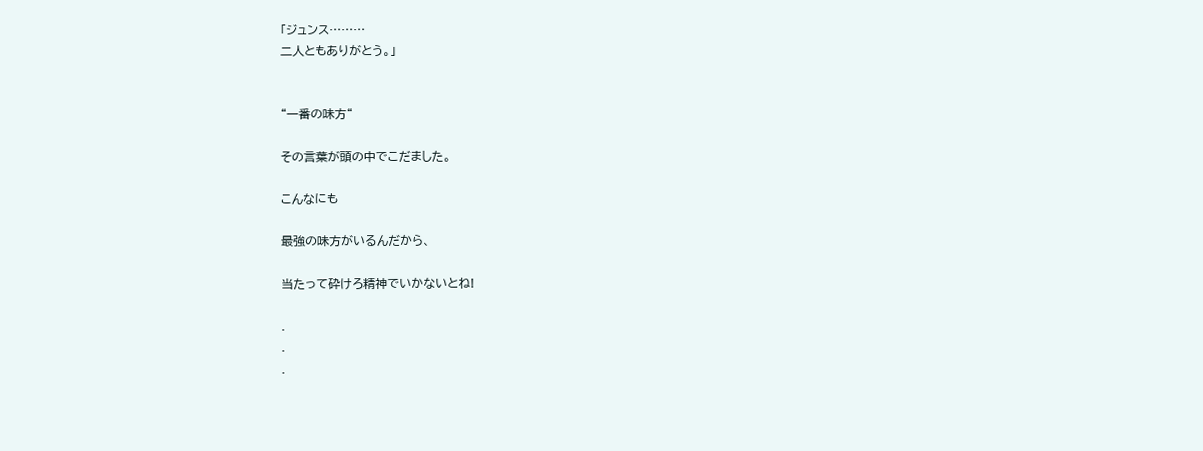「ジュンス………
二人ともありがとう。」


“一番の味方“

その言葉が頭の中でこだました。

こんなにも

最強の味方がいるんだから、

当たって砕けろ精神でいかないとね!

.
.
.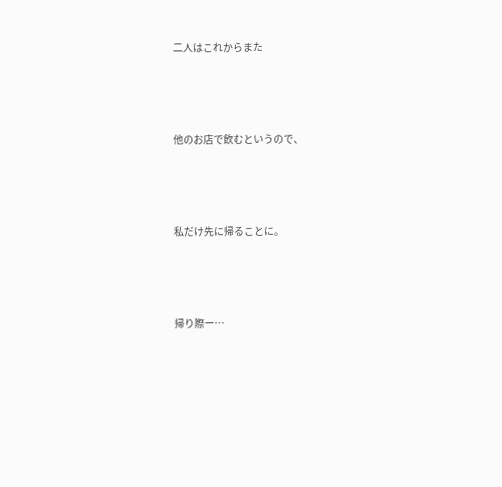二人はこれからまた



他のお店で飲むというので、



私だけ先に帰ることに。



帰り際ー…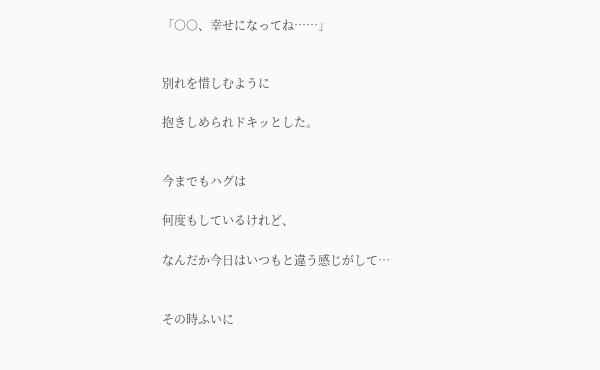「○○、幸せになってね……」


別れを惜しむように

抱きしめられドキッとした。


今までもハグは

何度もしているけれど、

なんだか今日はいつもと違う感じがして…


その時ふいに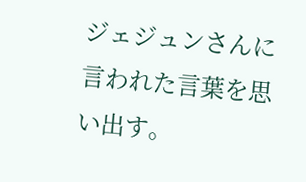ジェジュンさんに言われた言葉を思い出す。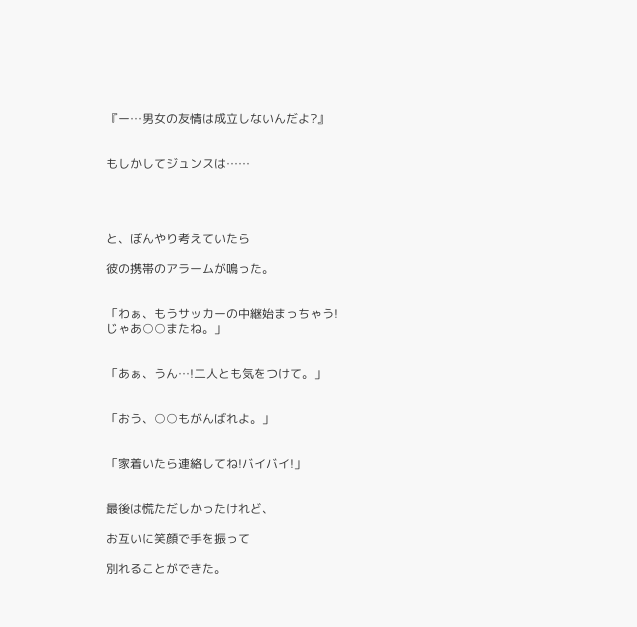『ー…男女の友情は成立しないんだよ?』


もしかしてジュンスは……




と、ぼんやり考えていたら

彼の携帯のアラームが鳴った。


「わぁ、もうサッカーの中継始まっちゃう!
じゃあ○○またね。」


「あぁ、うん…!二人とも気をつけて。」


「おう、○○もがんばれよ。」


「家着いたら連絡してね!バイバイ!」


最後は慌ただしかったけれど、

お互いに笑顔で手を振って

別れることができた。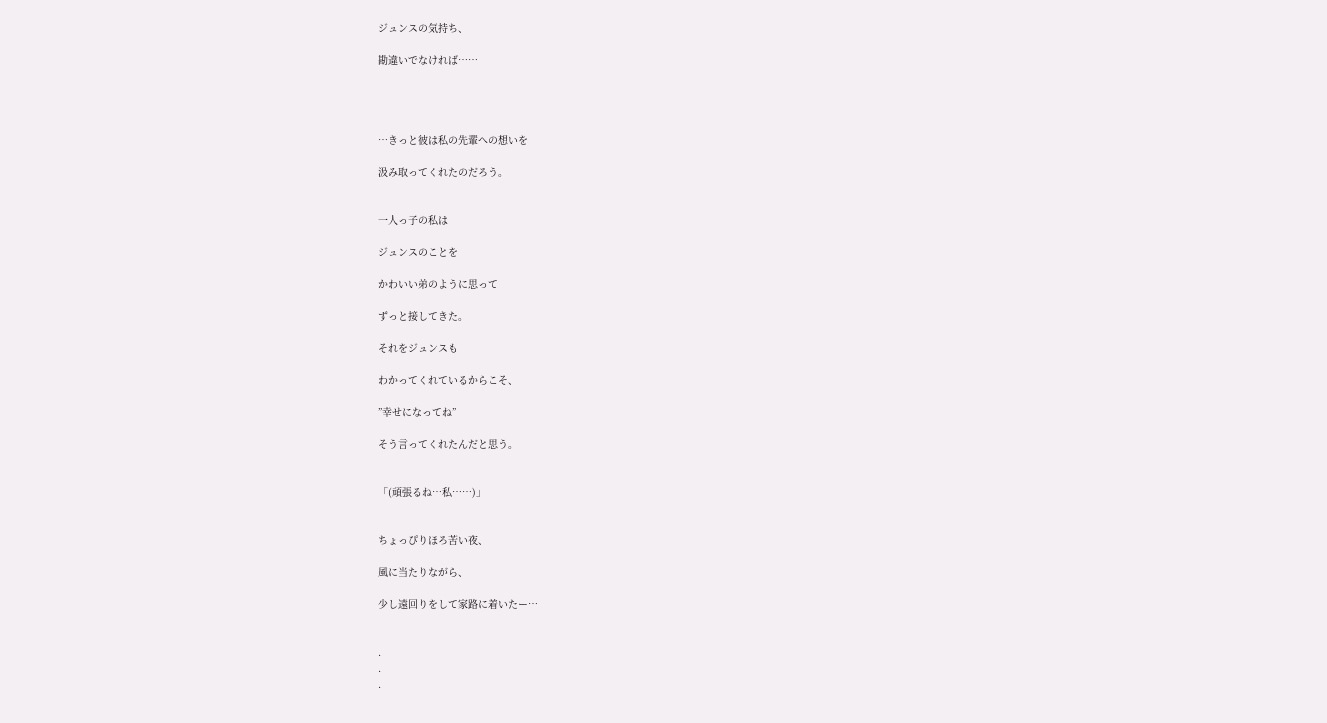ジュンスの気持ち、

勘違いでなければ……




…きっと彼は私の先輩への想いを

汲み取ってくれたのだろう。


一人っ子の私は

ジュンスのことを

かわいい弟のように思って

ずっと接してきた。

それをジュンスも

わかってくれているからこそ、

”幸せになってね”

そう言ってくれたんだと思う。


「(頑張るね…私……)」


ちょっぴりほろ苦い夜、

風に当たりながら、

少し遠回りをして家路に着いたー…


.
.
.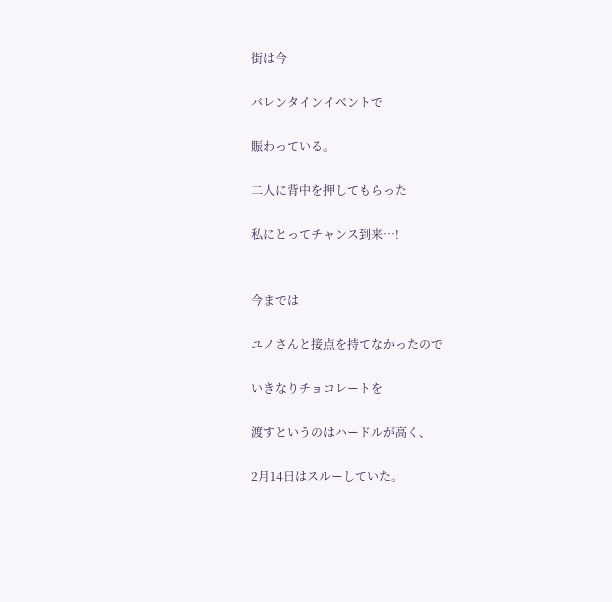街は今

バレンタインイベントで

賑わっている。

二人に背中を押してもらった

私にとってチャンス到来…!


今までは

ユノさんと接点を持てなかったので

いきなりチョコレートを

渡すというのはハードルが高く、

2月14日はスルーしていた。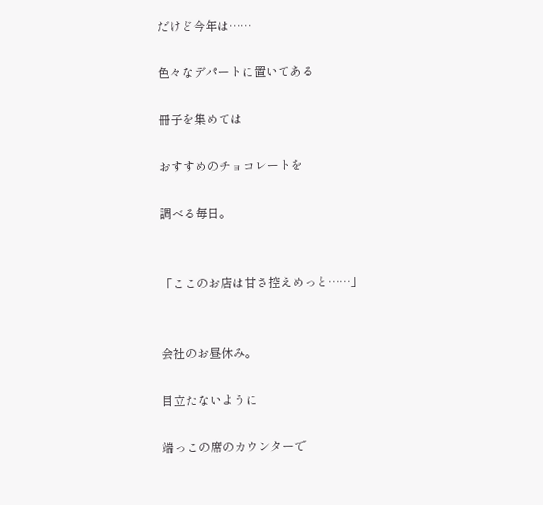だけど今年は……

色々なデパートに置いてある

冊子を集めては

おすすめのチョコレートを

調べる毎日。


「ここのお店は甘さ控えめっと……」


会社のお昼休み。

目立たないように

端っこの席のカウンターで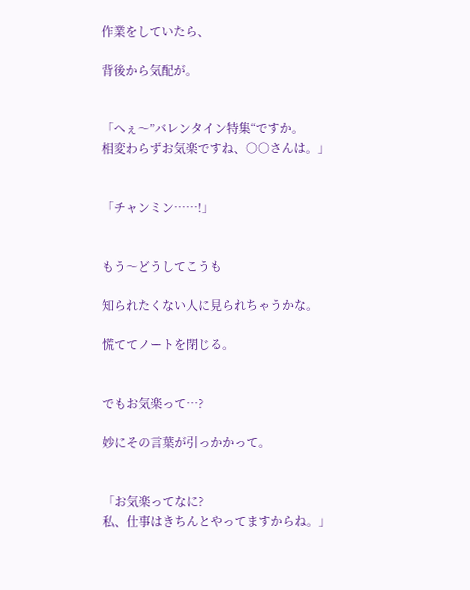作業をしていたら、

背後から気配が。


「へぇ〜”バレンタイン特集“ですか。
相変わらずお気楽ですね、○○さんは。」


「チャンミン……!」


もう〜どうしてこうも

知られたくない人に見られちゃうかな。

慌ててノートを閉じる。


でもお気楽って…?

妙にその言葉が引っかかって。


「お気楽ってなに?
私、仕事はきちんとやってますからね。」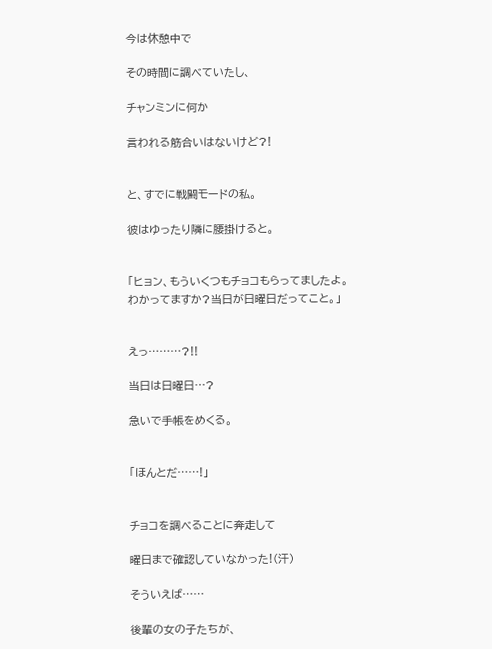今は休憩中で

その時間に調べていたし、

チャンミンに何か

言われる筋合いはないけど?!


と、すでに戦闘モードの私。

彼はゆったり隣に腰掛けると。


「ヒョン、もういくつもチョコもらってましたよ。
わかってますか?当日が日曜日だってこと。」


えっ………?!!

当日は日曜日…?

急いで手帳をめくる。


「ほんとだ……!」


チョコを調べることに奔走して

曜日まで確認していなかった!(汗)

そういえば……

後輩の女の子たちが、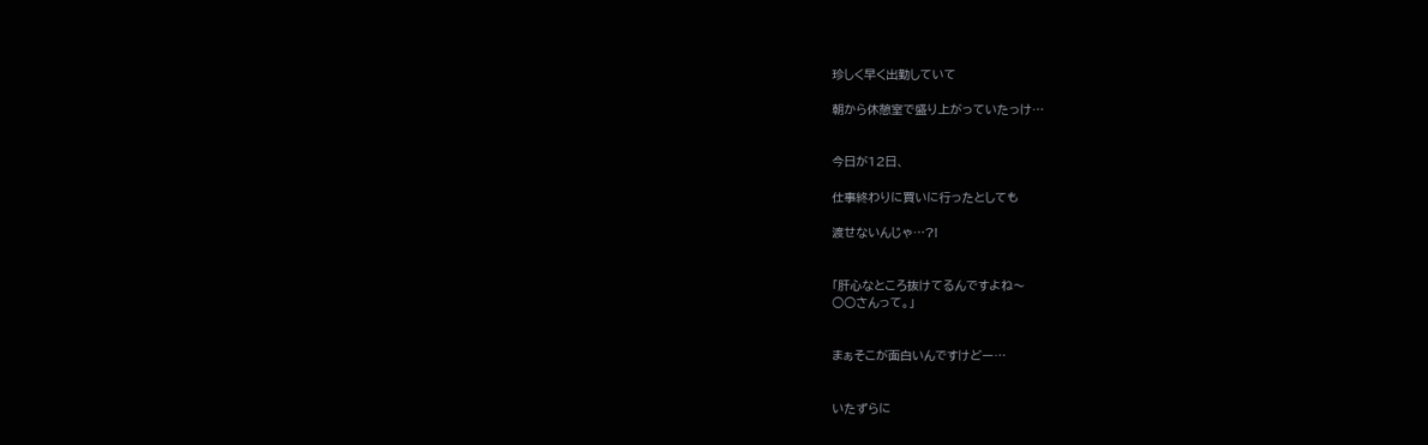珍しく早く出勤していて

朝から休憩室で盛り上がっていたっけ…


今日が12日、

仕事終わりに買いに行ったとしても

渡せないんじゃ…?!


「肝心なところ抜けてるんですよね〜
○○さんって。」


まぁそこが面白いんですけどー…


いたずらに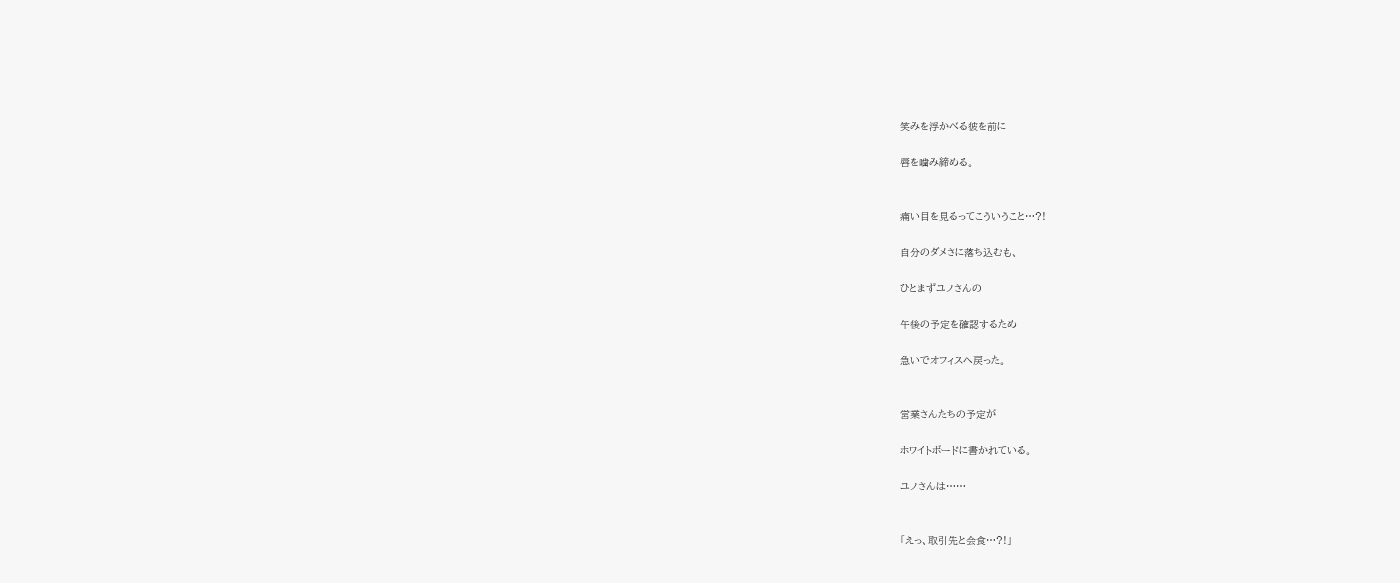笑みを浮かべる彼を前に

唇を噛み締める。


痛い目を見るってこういうこと…?!

自分のダメさに落ち込むも、

ひとまずユノさんの

午後の予定を確認するため

急いでオフィスへ戻った。


営業さんたちの予定が

ホワイトボードに書かれている。

ユノさんは……


「えっ、取引先と会食…?!」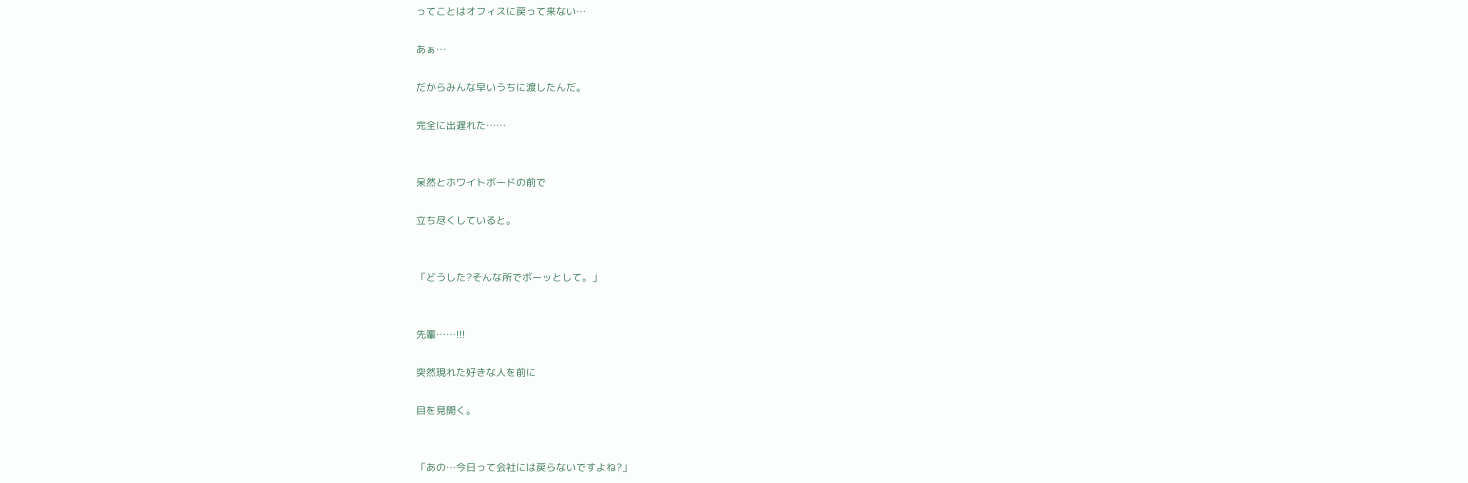ってことはオフィスに戻って来ない…

あぁ…

だからみんな早いうちに渡したんだ。

完全に出遅れた……


呆然とホワイトボードの前で

立ち尽くしていると。


「どうした?そんな所でボーッとして。」


先輩……!!!

突然現れた好きな人を前に

目を見開く。


「あの…今日って会社には戻らないですよね?」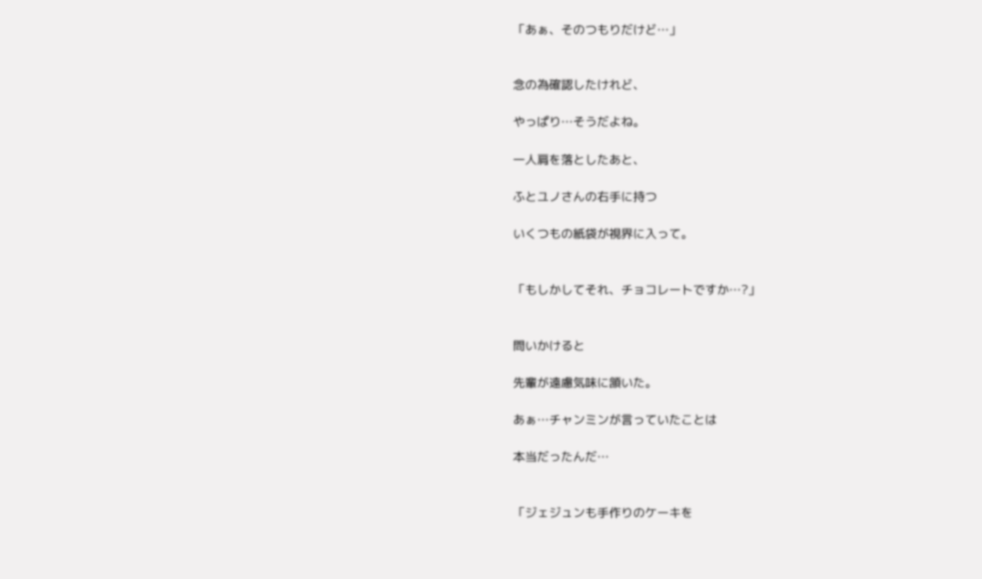「あぁ、そのつもりだけど…」


念の為確認したけれど、

やっぱり…そうだよね。

一人肩を落としたあと、

ふとユノさんの右手に持つ

いくつもの紙袋が視界に入って。


「もしかしてそれ、チョコレートですか…?」


問いかけると

先輩が遠慮気味に頷いた。

あぁ…チャンミンが言っていたことは

本当だったんだ…


「ジェジュンも手作りのケーキを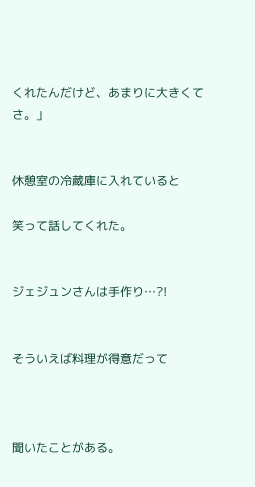くれたんだけど、あまりに大きくてさ。」


休憩室の冷蔵庫に入れていると

笑って話してくれた。


ジェジュンさんは手作り…?!


そういえば料理が得意だって



聞いたことがある。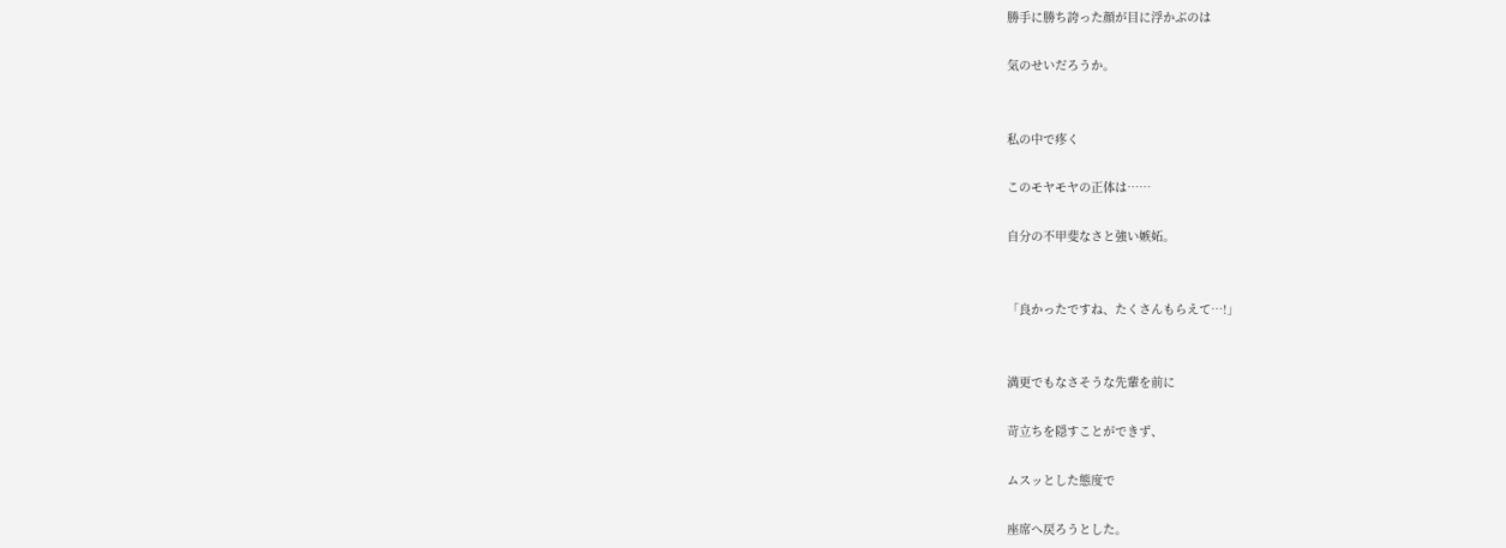勝手に勝ち誇った顔が目に浮かぶのは

気のせいだろうか。


私の中で疼く

このモヤモヤの正体は……

自分の不甲斐なさと強い嫉妬。


「良かったですね、たくさんもらえて…!」


満更でもなさそうな先輩を前に

苛立ちを隠すことができず、

ムスッとした態度で

座席へ戻ろうとした。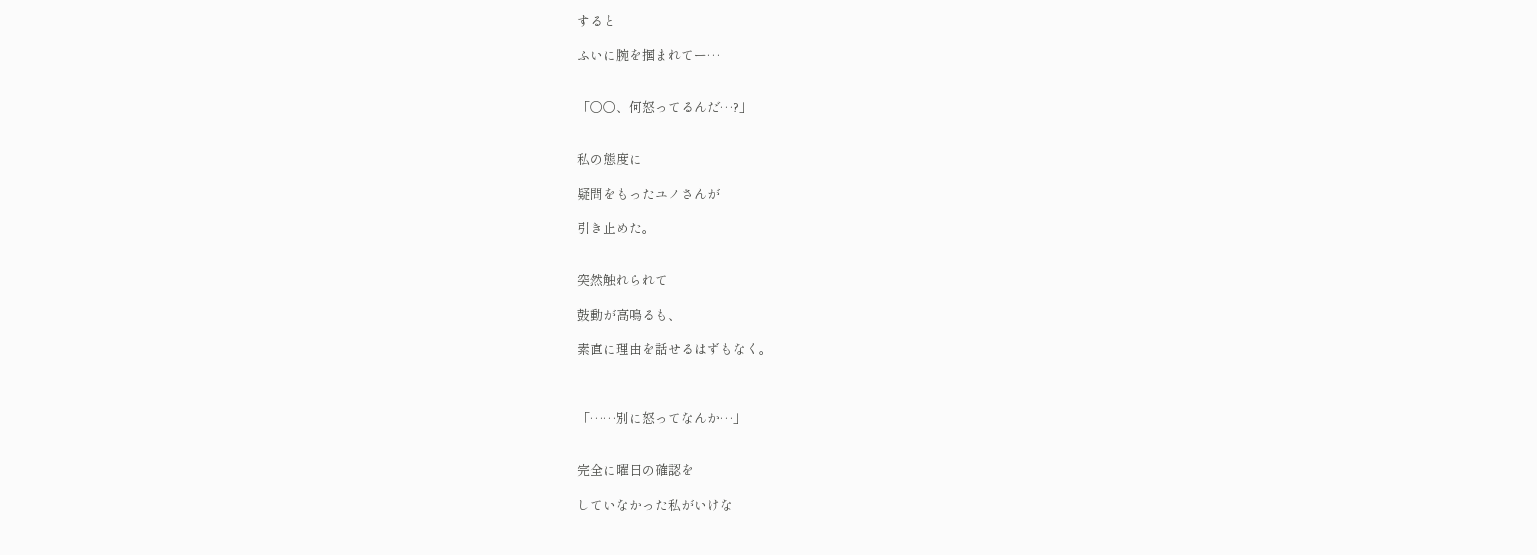すると

ふいに腕を掴まれてー…


「○○、何怒ってるんだ…?」


私の態度に

疑問をもったユノさんが

引き止めた。


突然触れられて

鼓動が高鳴るも、

素直に理由を話せるはずもなく。



「……別に怒ってなんか…」


完全に曜日の確認を

していなかった私がいけな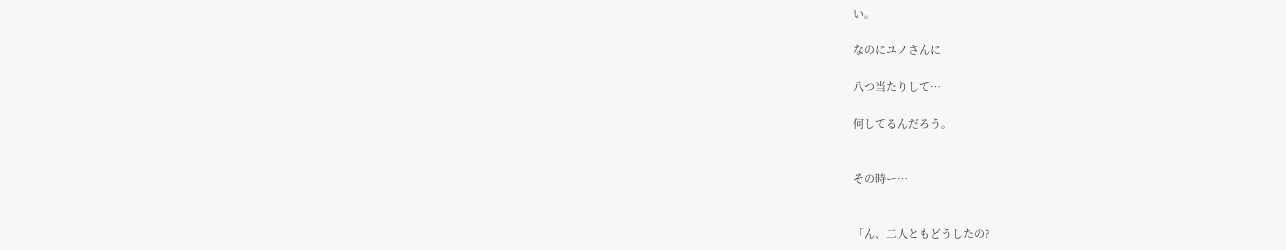い。

なのにユノさんに

八つ当たりして…

何してるんだろう。


その時ー…


「ん、二人ともどうしたの?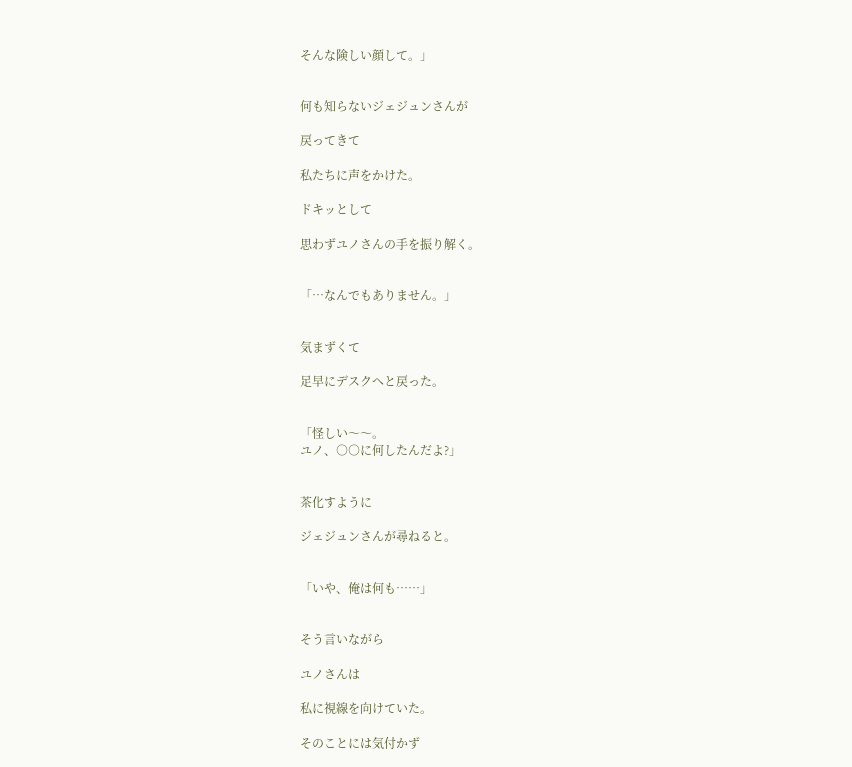そんな険しい顔して。」


何も知らないジェジュンさんが

戻ってきて

私たちに声をかけた。

ドキッとして

思わずユノさんの手を振り解く。


「…なんでもありません。」


気まずくて

足早にデスクへと戻った。


「怪しい〜〜。
ユノ、○○に何したんだよ?」


茶化すように

ジェジュンさんが尋ねると。


「いや、俺は何も……」


そう言いながら

ユノさんは

私に視線を向けていた。

そのことには気付かず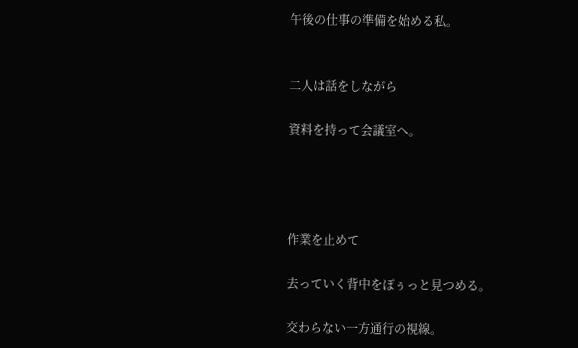午後の仕事の準備を始める私。


二人は話をしながら

資料を持って会議室へ。




作業を止めて

去っていく背中をぽぅっと見つめる。

交わらない一方通行の視線。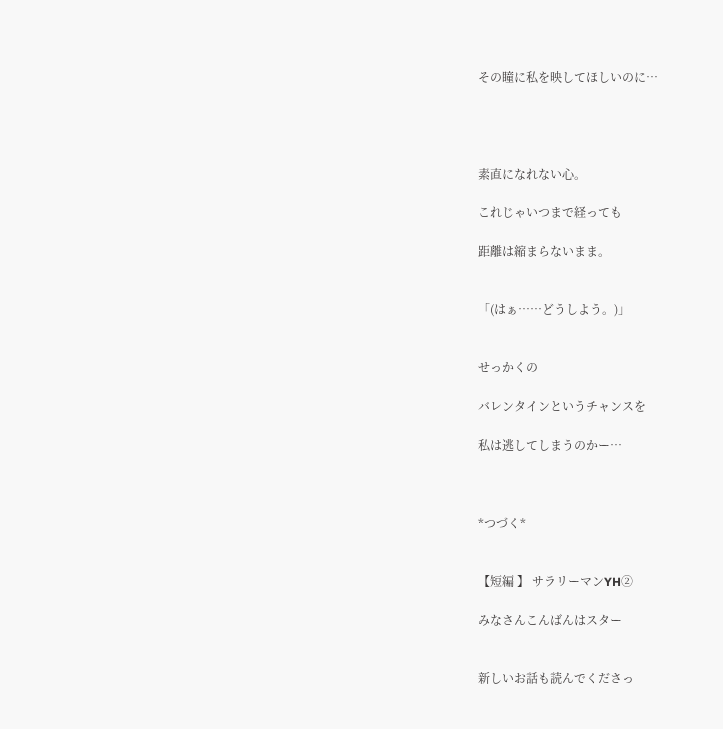その瞳に私を映してほしいのに…




素直になれない心。

これじゃいつまで経っても

距離は縮まらないまま。


「(はぁ……どうしよう。)」


せっかくの

バレンタインというチャンスを

私は逃してしまうのかー…



*つづく*


【短編 】 サラリーマンYH②

みなさんこんばんはスター


新しいお話も読んでくださっ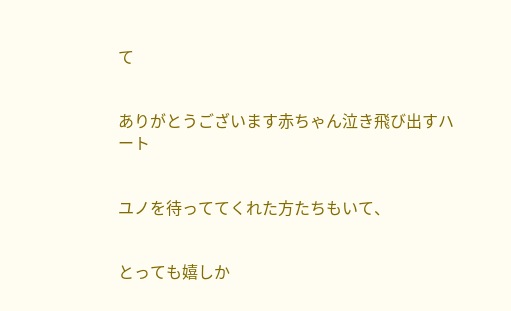て


ありがとうございます赤ちゃん泣き飛び出すハート


ユノを待っててくれた方たちもいて、


とっても嬉しか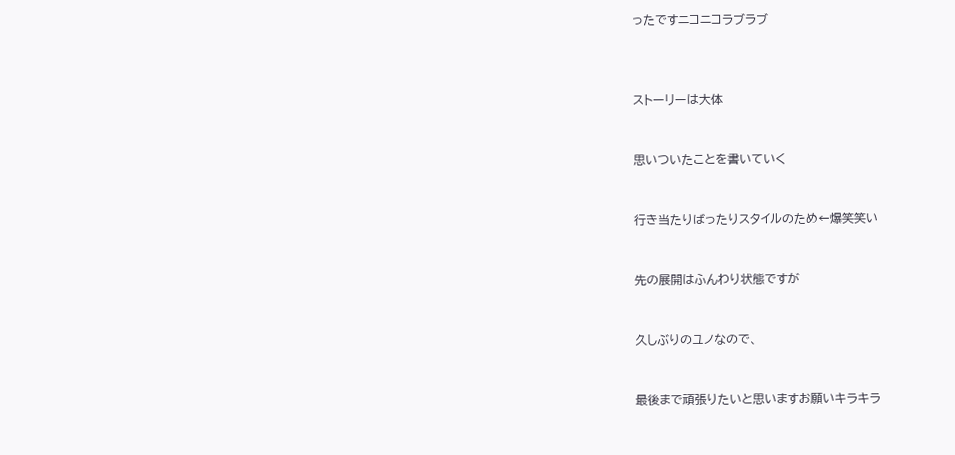ったですニコニコラブラブ



ストーリーは大体


思いついたことを書いていく


行き当たりばったりスタイルのため←爆笑笑い


先の展開はふんわり状態ですが


久しぶりのユノなので、


最後まで頑張りたいと思いますお願いキラキラ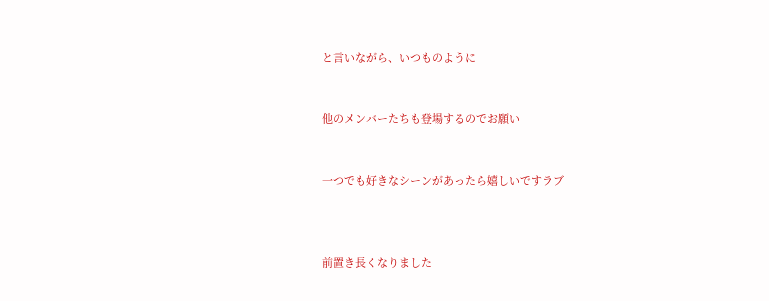と言いながら、いつものように


他のメンバーたちも登場するのでお願い


一つでも好きなシーンがあったら嬉しいですラブ



前置き長くなりました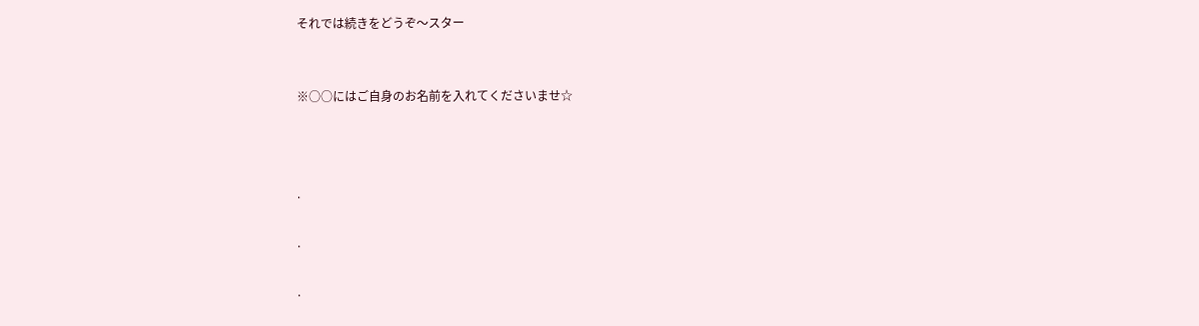それでは続きをどうぞ〜スター


※○○にはご自身のお名前を入れてくださいませ☆



.

.

.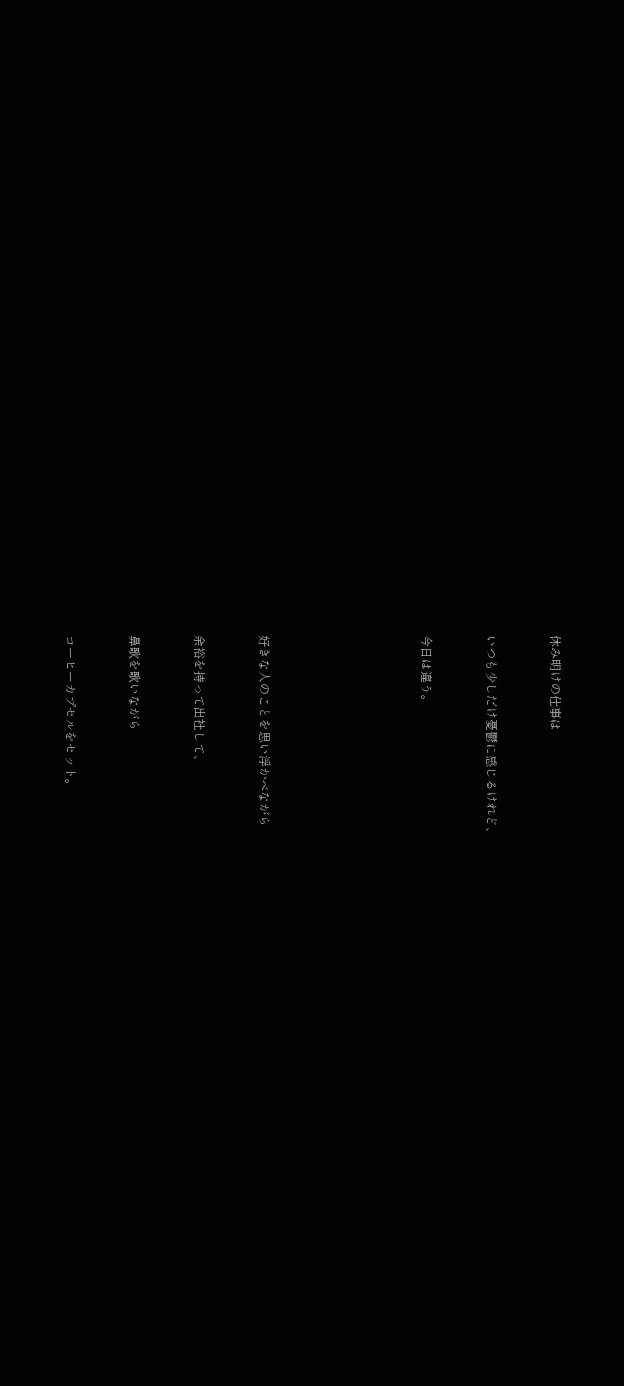休み明けの仕事は



いつも少しだけ憂鬱に感じるけれど、



今日は違う。









好きな人のことを思い浮かべながら



余裕を持って出社して、



鼻歌を歌いながら



コーヒーカプセルをセット。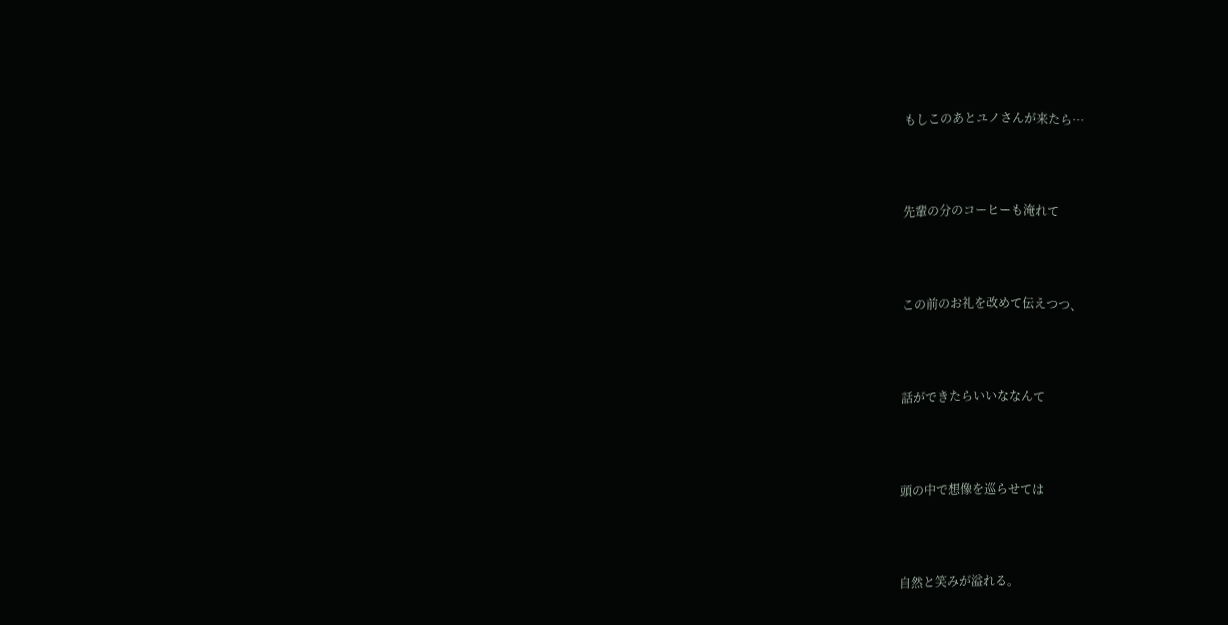もしこのあとユノさんが来たら…



先輩の分のコーヒーも淹れて



この前のお礼を改めて伝えつつ、



話ができたらいいななんて



頭の中で想像を巡らせては



自然と笑みが溢れる。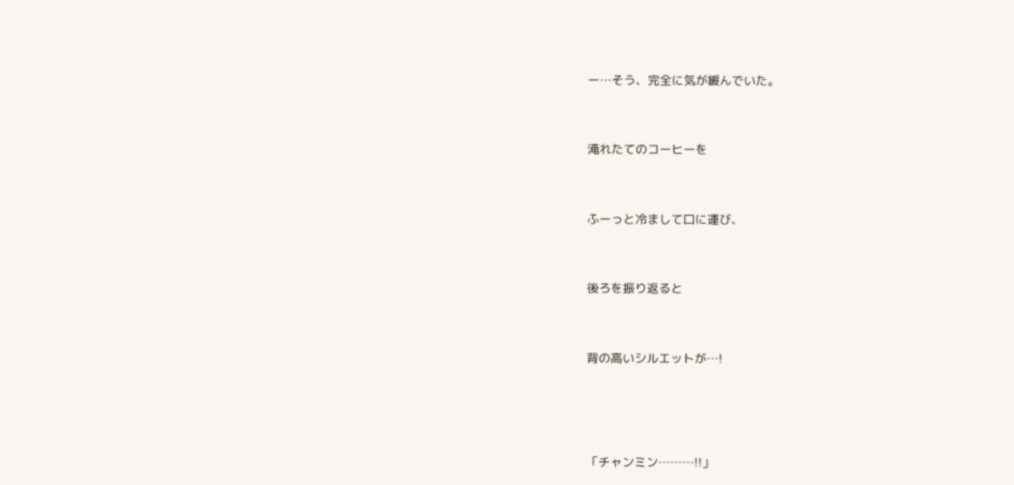ー…そう、完全に気が緩んでいた。



淹れたてのコーヒーを



ふーっと冷まして口に運び、



後ろを振り返ると



背の高いシルエットが…!





「チャンミン………!!」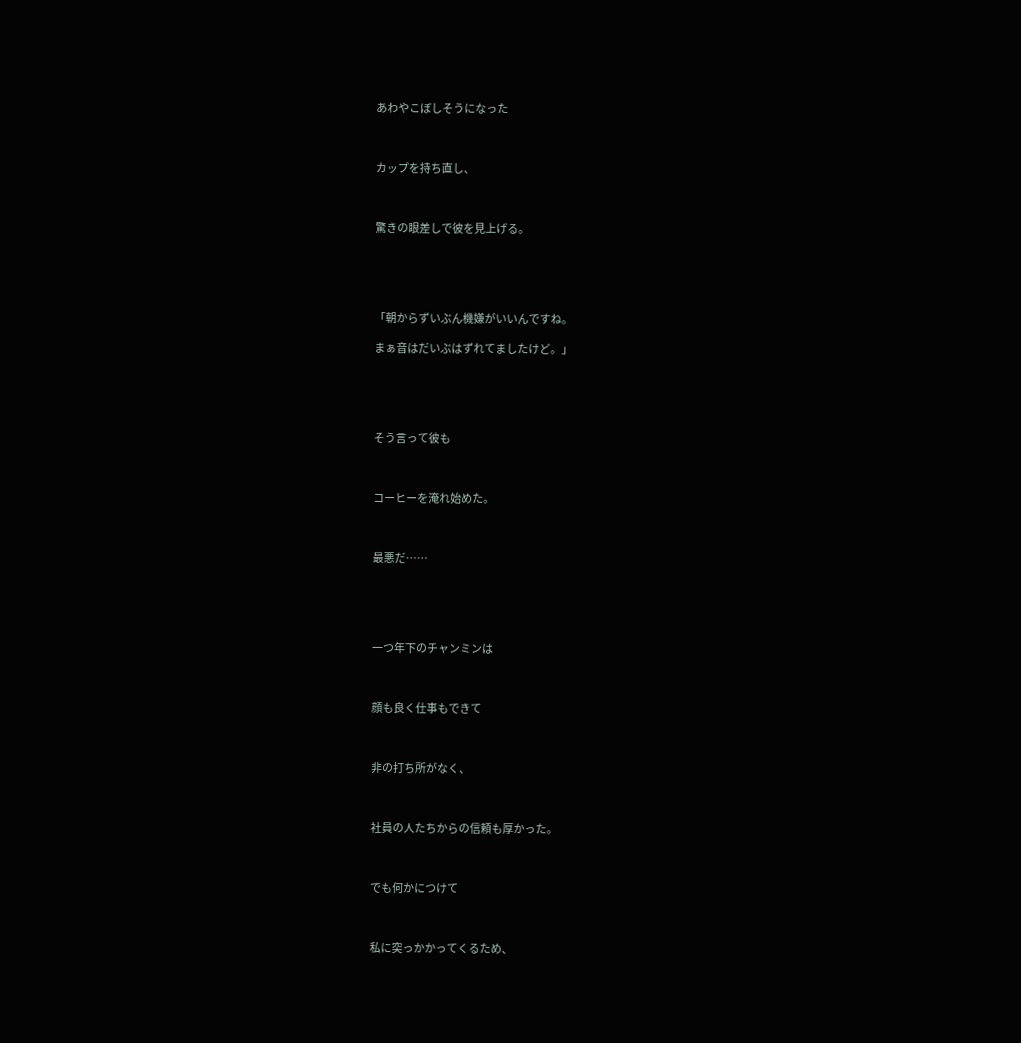あわやこぼしそうになった



カップを持ち直し、



驚きの眼差しで彼を見上げる。





「朝からずいぶん機嫌がいいんですね。

まぁ音はだいぶはずれてましたけど。」





そう言って彼も



コーヒーを淹れ始めた。



最悪だ……





一つ年下のチャンミンは



顔も良く仕事もできて



非の打ち所がなく、



社員の人たちからの信頼も厚かった。



でも何かにつけて



私に突っかかってくるため、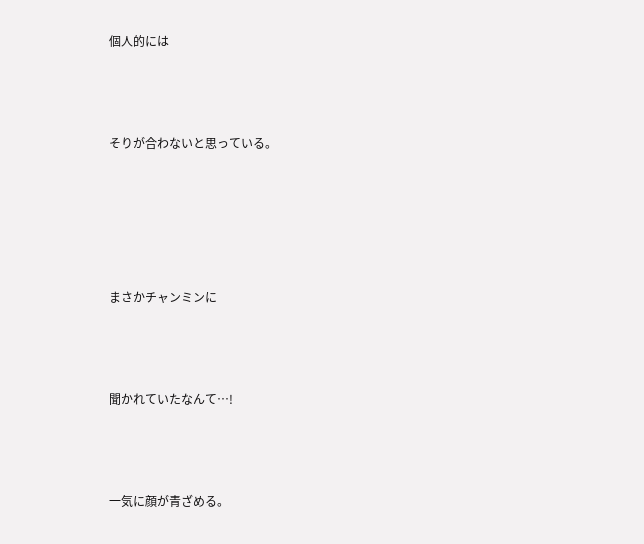個人的には



そりが合わないと思っている。





まさかチャンミンに



聞かれていたなんて…!



一気に顔が青ざめる。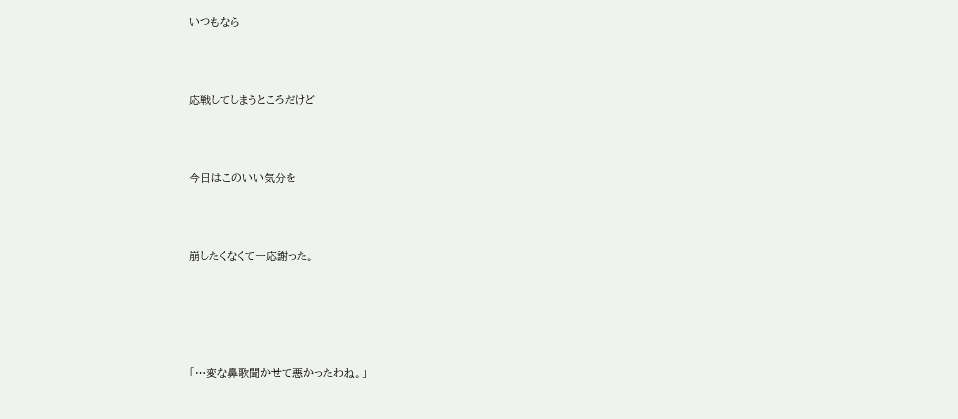いつもなら



応戦してしまうところだけど



今日はこのいい気分を



崩したくなくて一応謝った。





「…変な鼻歌聞かせて悪かったわね。」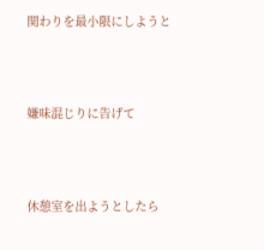関わりを最小限にしようと



嫌味混じりに告げて



休憩室を出ようとしたら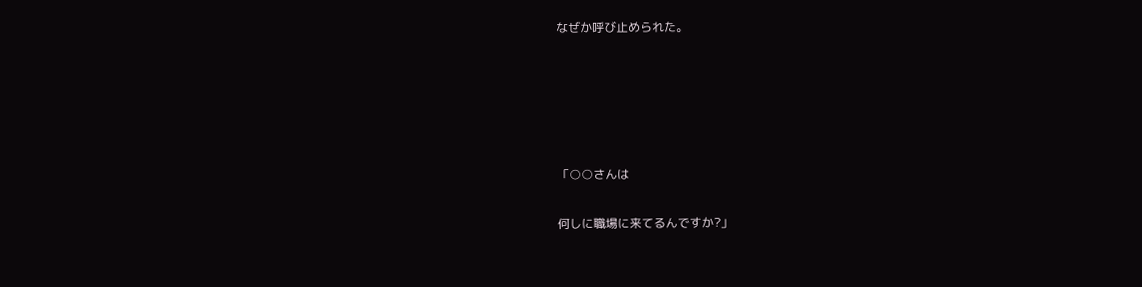なぜか呼び止められた。





「○○さんは

何しに職場に来てるんですか?」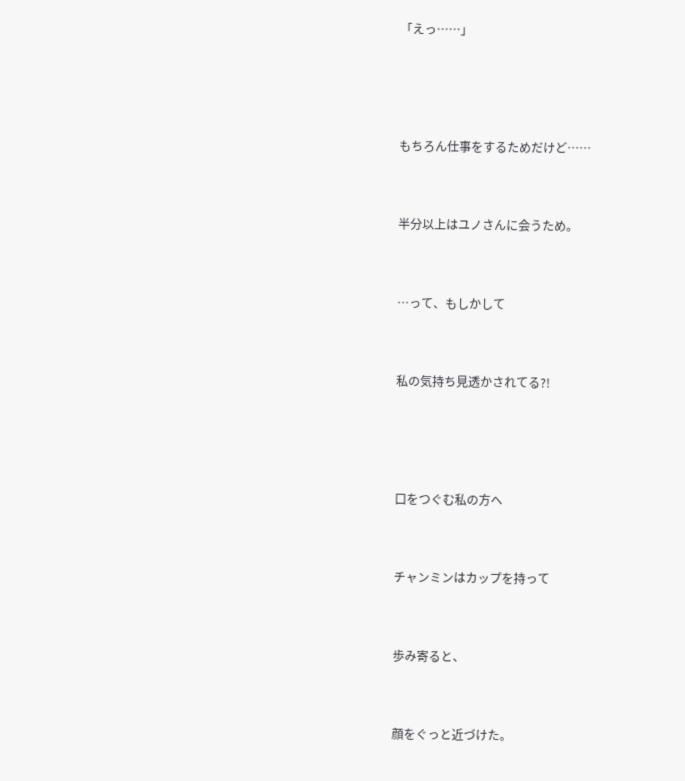「えっ……」





もちろん仕事をするためだけど……



半分以上はユノさんに会うため。



…って、もしかして



私の気持ち見透かされてる?!





口をつぐむ私の方へ



チャンミンはカップを持って



歩み寄ると、



顔をぐっと近づけた。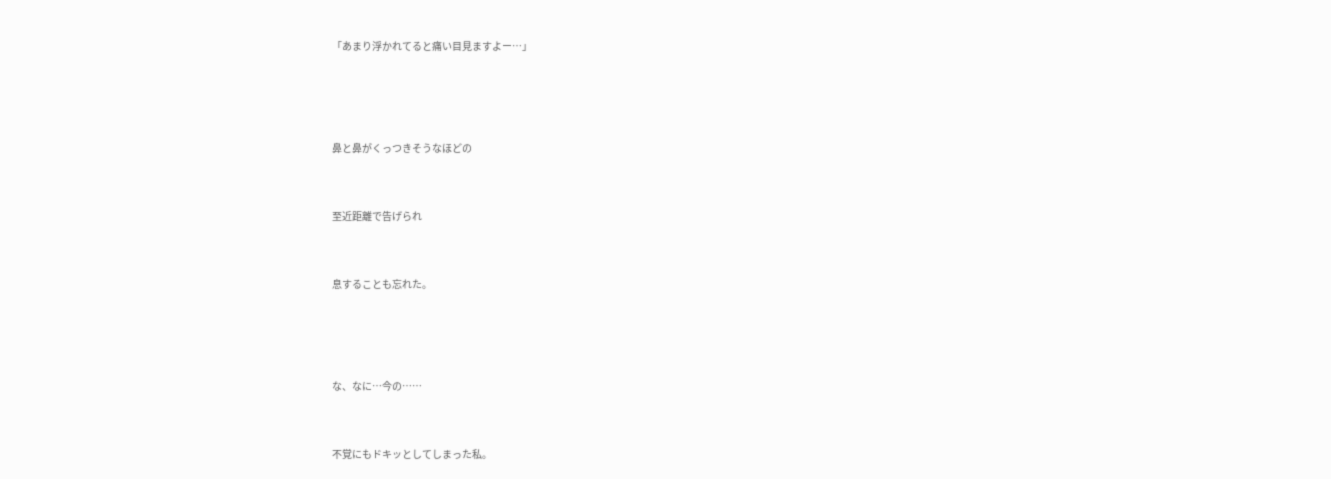「あまり浮かれてると痛い目見ますよー…」





鼻と鼻がくっつきそうなほどの



至近距離で告げられ



息することも忘れた。





な、なに…今の……



不覚にもドキッとしてしまった私。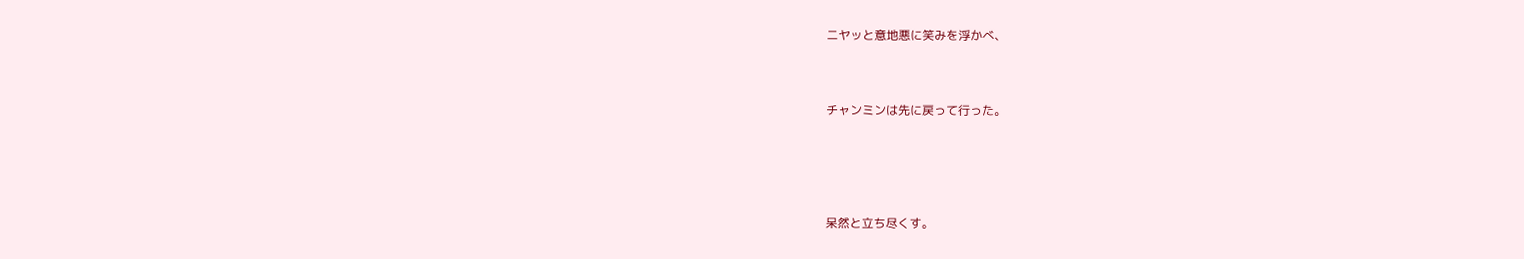ニヤッと意地悪に笑みを浮かべ、



チャンミンは先に戻って行った。





呆然と立ち尽くす。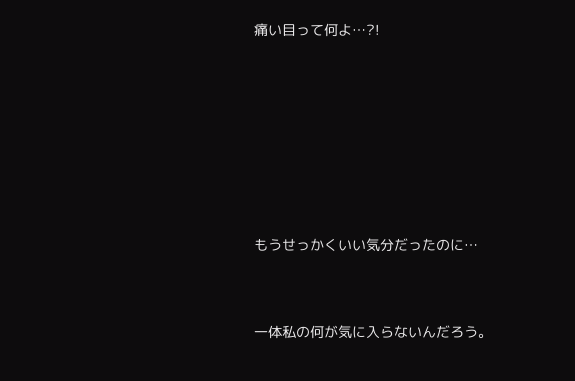痛い目って何よ…?!









もうせっかくいい気分だったのに…



一体私の何が気に入らないんだろう。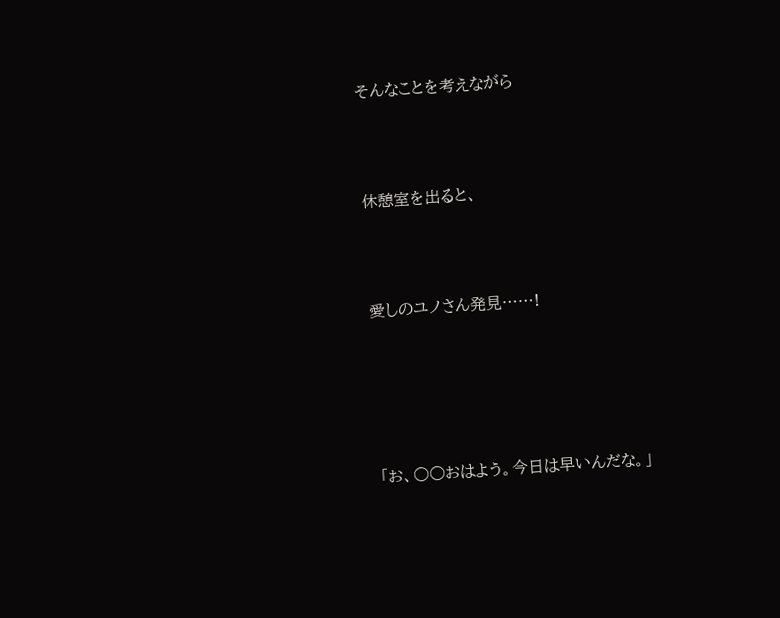そんなことを考えながら



休憩室を出ると、



愛しのユノさん発見……!





「お、○○おはよう。今日は早いんだな。」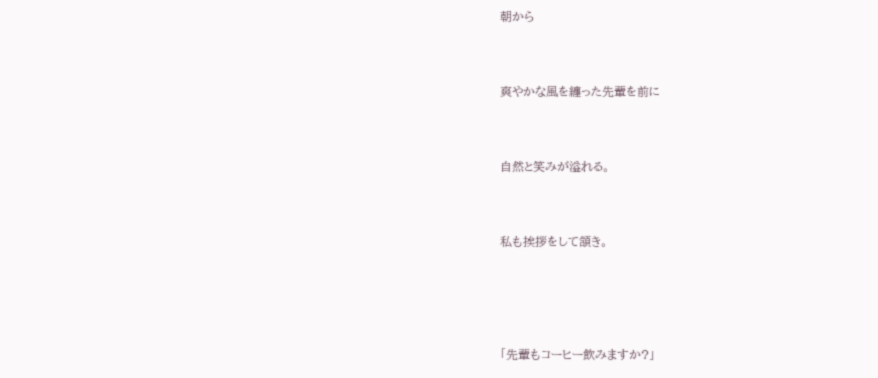朝から



爽やかな風を纏った先輩を前に



自然と笑みが溢れる。



私も挨拶をして頷き。





「先輩もコーヒー飲みますか?」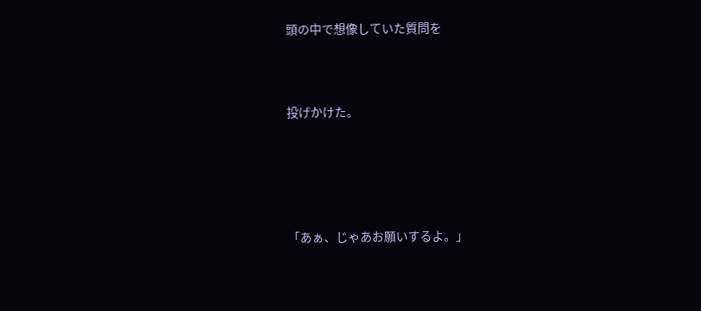頭の中で想像していた質問を



投げかけた。





「あぁ、じゃあお願いするよ。」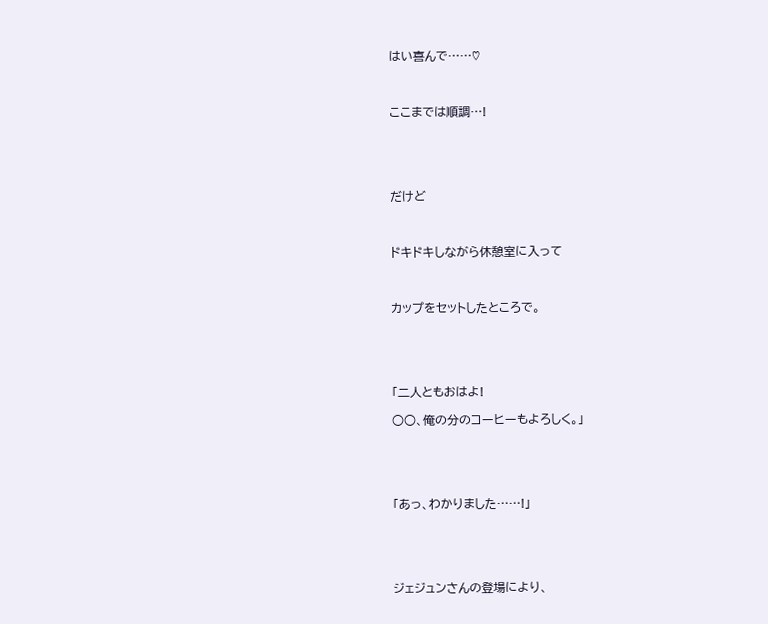はい喜んで……♡



ここまでは順調…!





だけど



ドキドキしながら休憩室に入って



カップをセットしたところで。





「二人ともおはよ!

○○、俺の分のコーヒーもよろしく。」





「あっ、わかりました……!」





ジェジュンさんの登場により、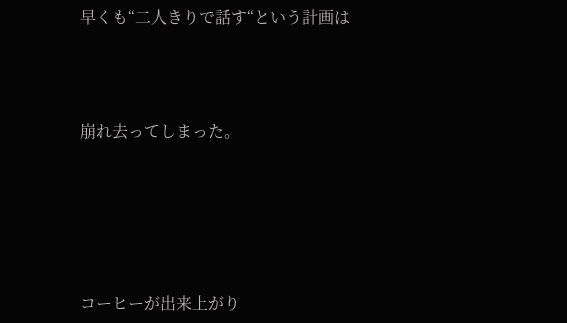早くも“二人きりで話す“という計画は



崩れ去ってしまった。





コーヒーが出来上がり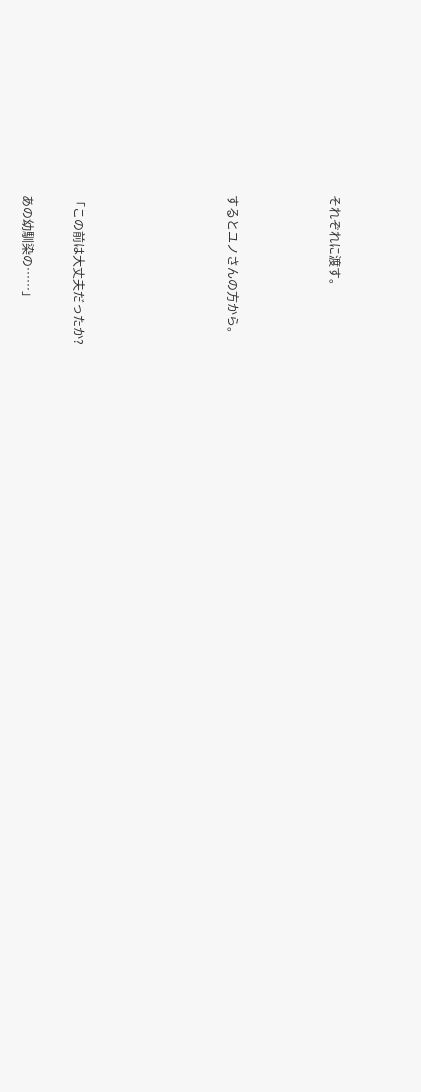それぞれに渡す。



するとユノさんの方から。





「この前は大丈夫だったか?

あの幼馴染の……」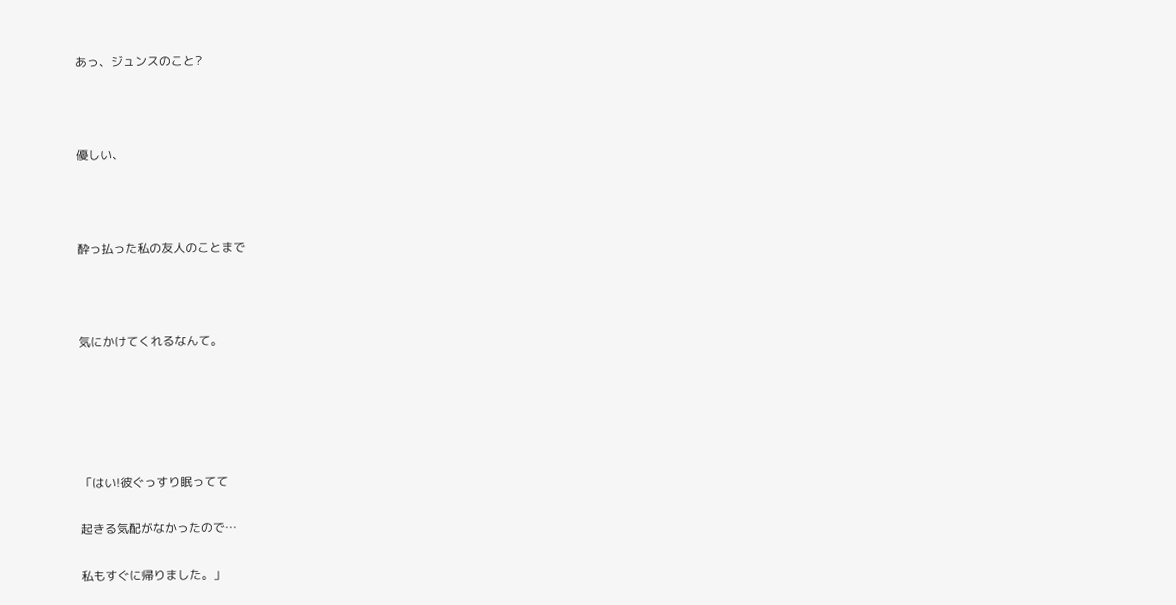あっ、ジュンスのこと?



優しい、



酔っ払った私の友人のことまで



気にかけてくれるなんて。





「はい!彼ぐっすり眠ってて

起きる気配がなかったので…

私もすぐに帰りました。」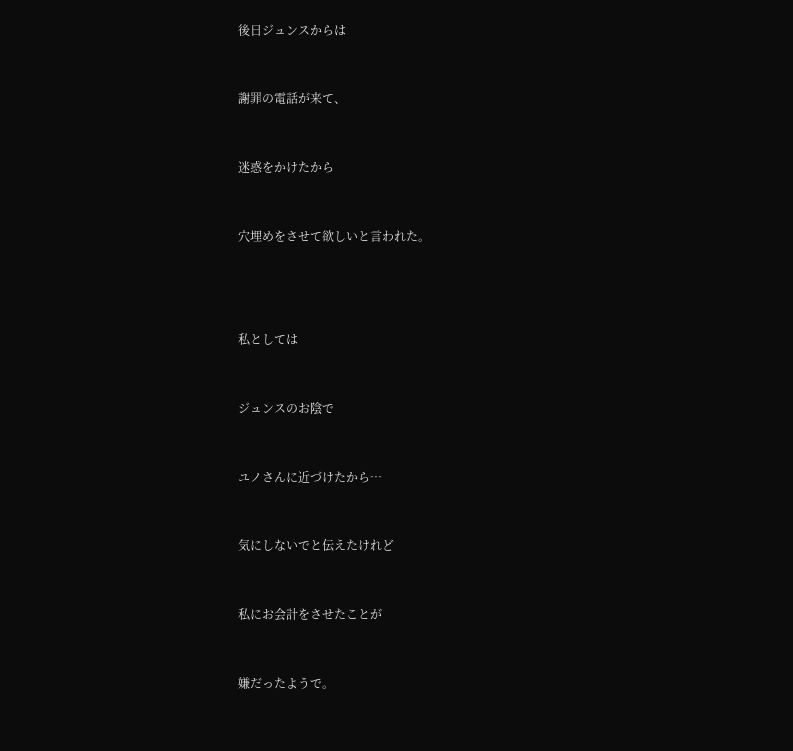後日ジュンスからは



謝罪の電話が来て、



迷惑をかけたから



穴埋めをさせて欲しいと言われた。





私としては



ジュンスのお陰で



ユノさんに近づけたから…



気にしないでと伝えたけれど



私にお会計をさせたことが



嫌だったようで。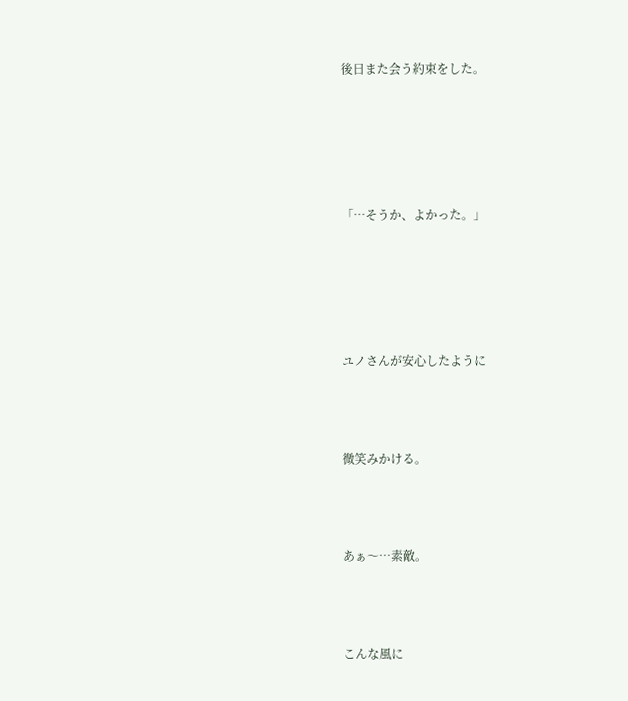後日また会う約束をした。





「…そうか、よかった。」





ユノさんが安心したように



微笑みかける。



あぁ〜…素敵。



こんな風に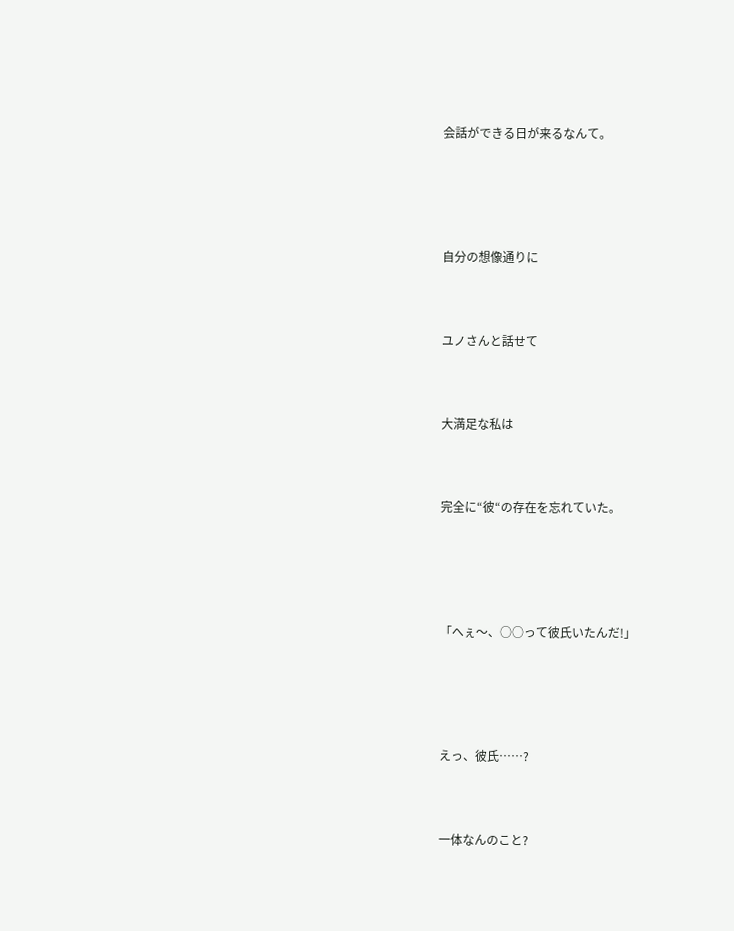会話ができる日が来るなんて。





自分の想像通りに



ユノさんと話せて



大満足な私は



完全に“彼“の存在を忘れていた。





「へぇ〜、○○って彼氏いたんだ!」





えっ、彼氏……?



一体なんのこと?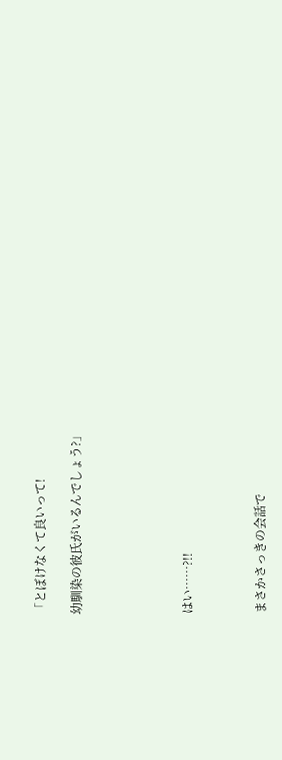「とぼけなくて良いって!

幼馴染の彼氏がいるんでしょう?」





はい……?!!



まさかさっきの会話で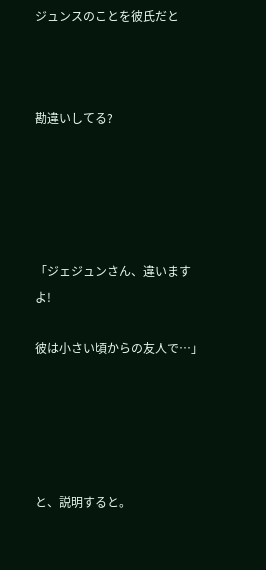ジュンスのことを彼氏だと



勘違いしてる?





「ジェジュンさん、違いますよ!

彼は小さい頃からの友人で…」





と、説明すると。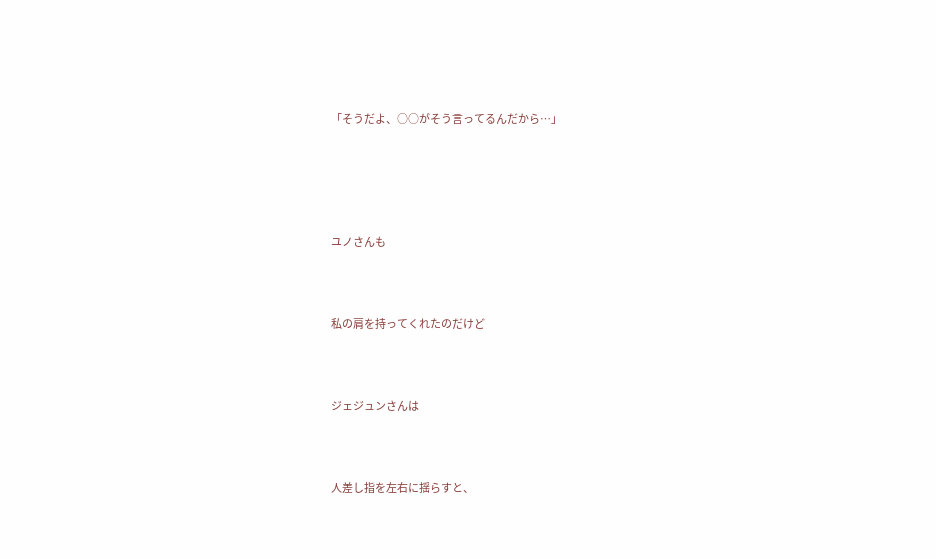「そうだよ、○○がそう言ってるんだから…」





ユノさんも



私の肩を持ってくれたのだけど



ジェジュンさんは



人差し指を左右に揺らすと、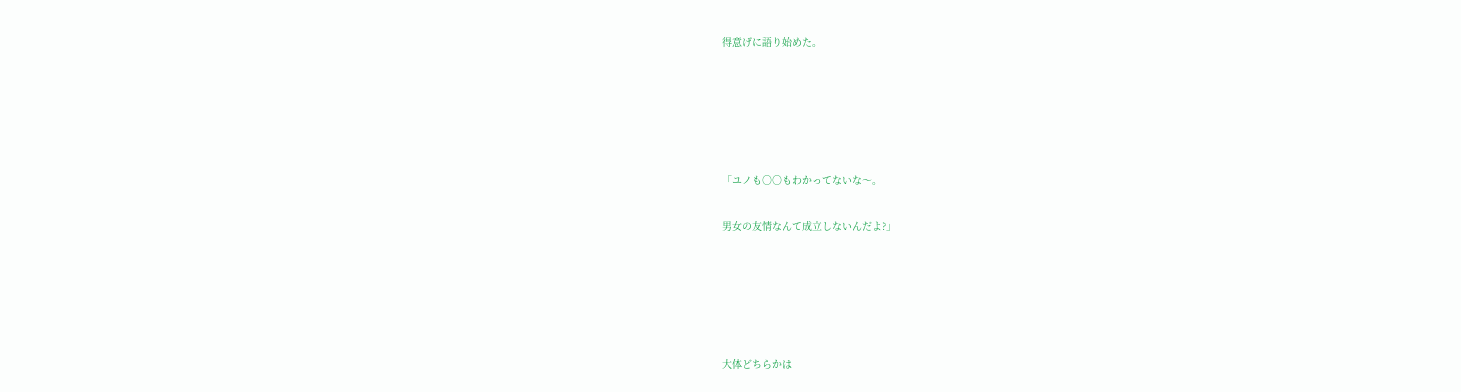得意げに語り始めた。





「ユノも○○もわかってないな〜。

男女の友情なんて成立しないんだよ?」





大体どちらかは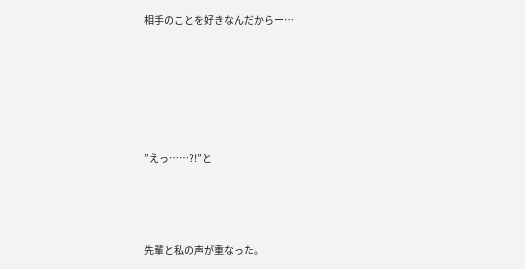相手のことを好きなんだからー…





”えっ……?!”と



先輩と私の声が重なった。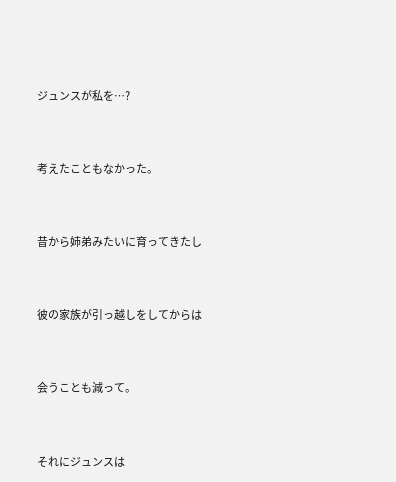ジュンスが私を…?



考えたこともなかった。



昔から姉弟みたいに育ってきたし



彼の家族が引っ越しをしてからは



会うことも減って。



それにジュンスは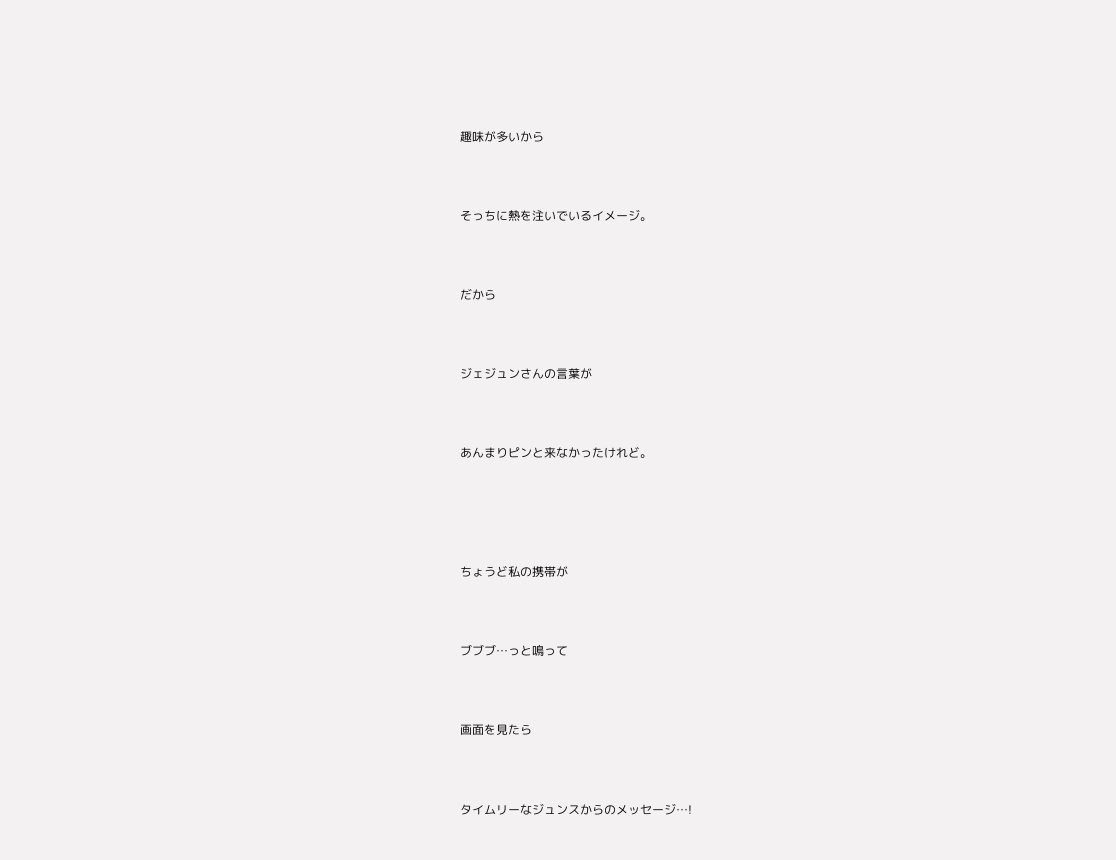趣味が多いから



そっちに熱を注いでいるイメージ。



だから



ジェジュンさんの言葉が



あんまりピンと来なかったけれど。





ちょうど私の携帯が



ブブブ…っと鳴って



画面を見たら



タイムリーなジュンスからのメッセージ…!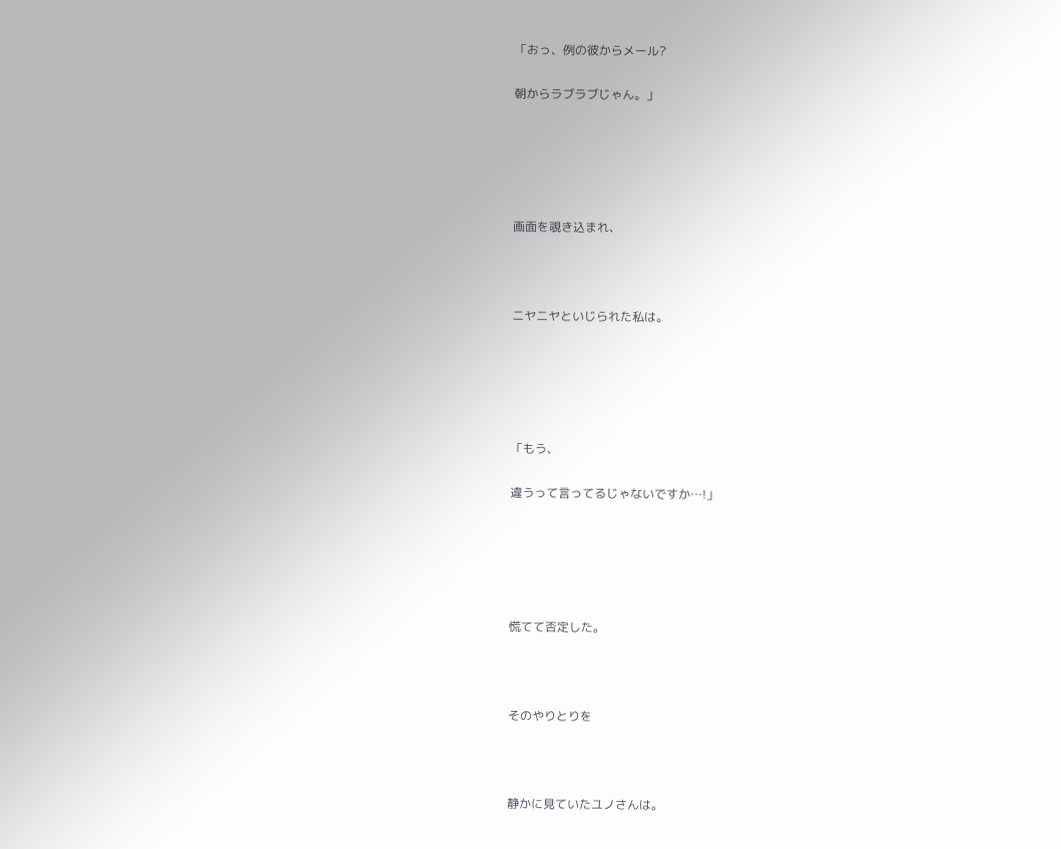「おっ、例の彼からメール?

朝からラブラブじゃん。」





画面を覗き込まれ、



ニヤニヤといじられた私は。





「もう、

違うって言ってるじゃないですか…!」





慌てて否定した。



そのやりとりを



静かに見ていたユノさんは。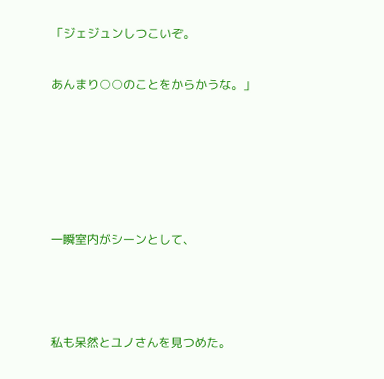「ジェジュンしつこいぞ。

あんまり○○のことをからかうな。」





一瞬室内がシーンとして、



私も呆然とユノさんを見つめた。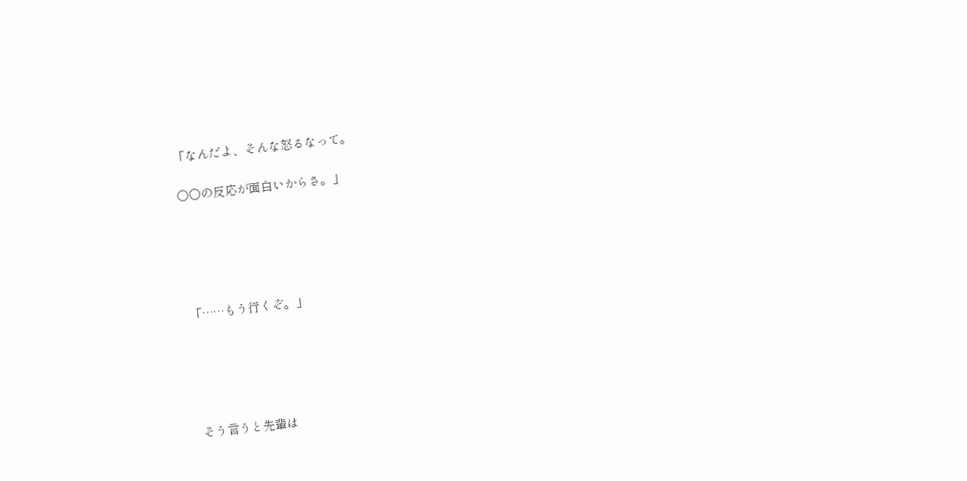「なんだよ、そんな怒るなって。

○○の反応が面白いからさ。」





「……もう行くぞ。」





そう言うと先輩は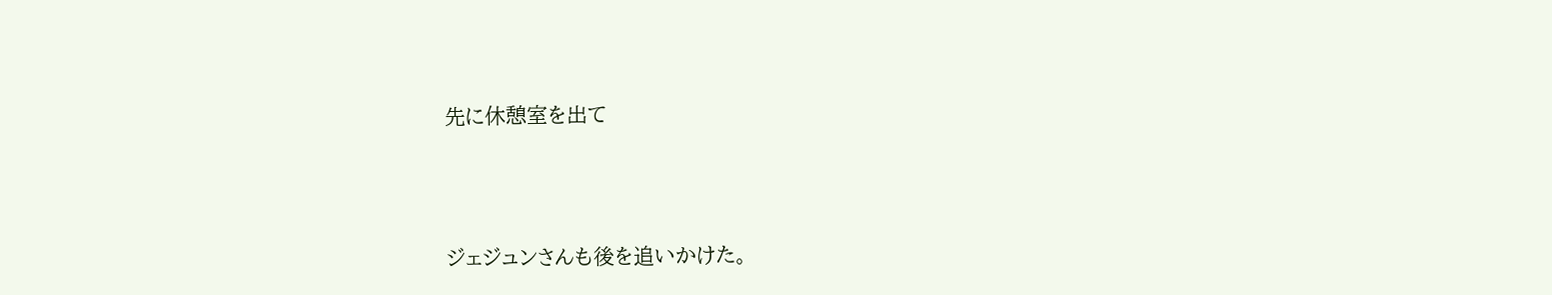先に休憩室を出て



ジェジュンさんも後を追いかけた。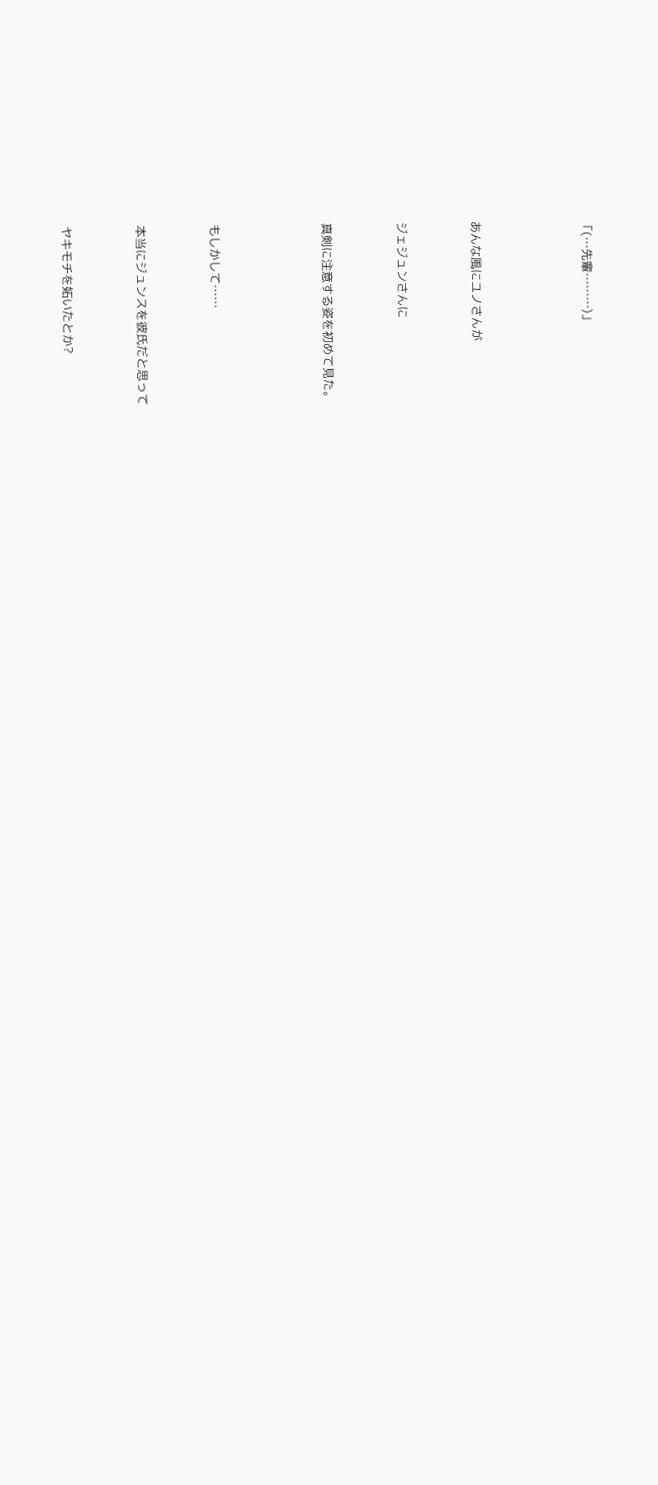「(…先輩………)」





あんな風にユノさんが



ジェジュンさんに



真剣に注意する姿を初めて見た。





もしかして……



本当にジュンスを彼氏だと思って



ヤキモチを妬いたとか?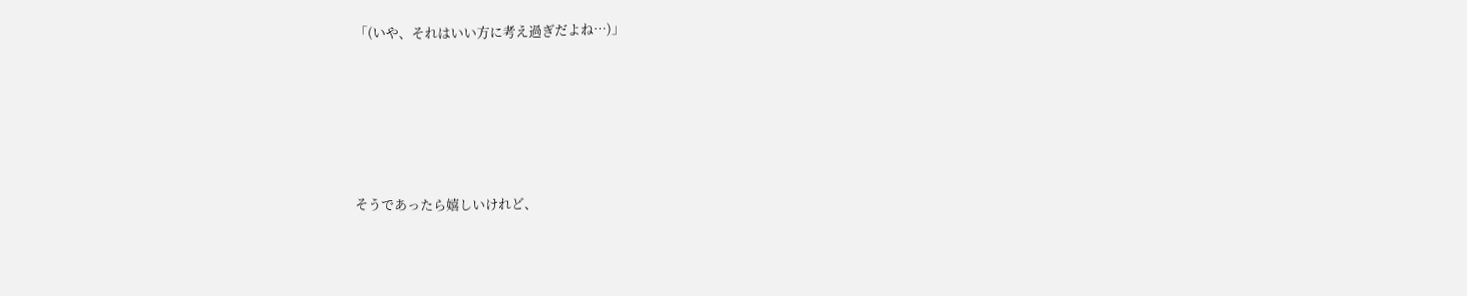「(いや、それはいい方に考え過ぎだよね…)」





そうであったら嬉しいけれど、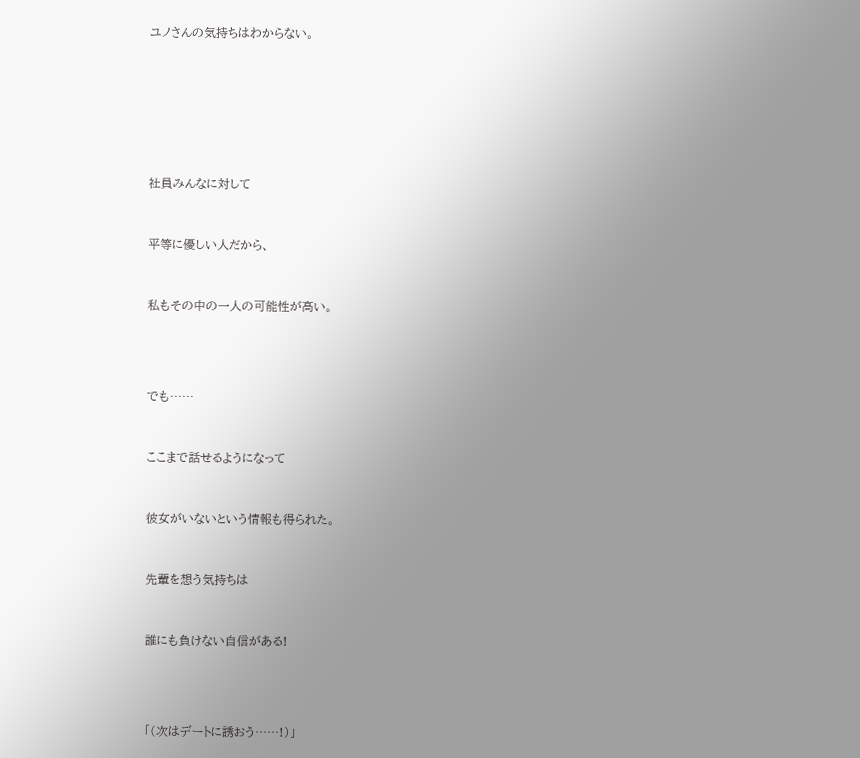ユノさんの気持ちはわからない。









社員みんなに対して



平等に優しい人だから、



私もその中の一人の可能性が高い。





でも……



ここまで話せるようになって



彼女がいないという情報も得られた。



先輩を想う気持ちは



誰にも負けない自信がある!





「(次はデートに誘おう……!)」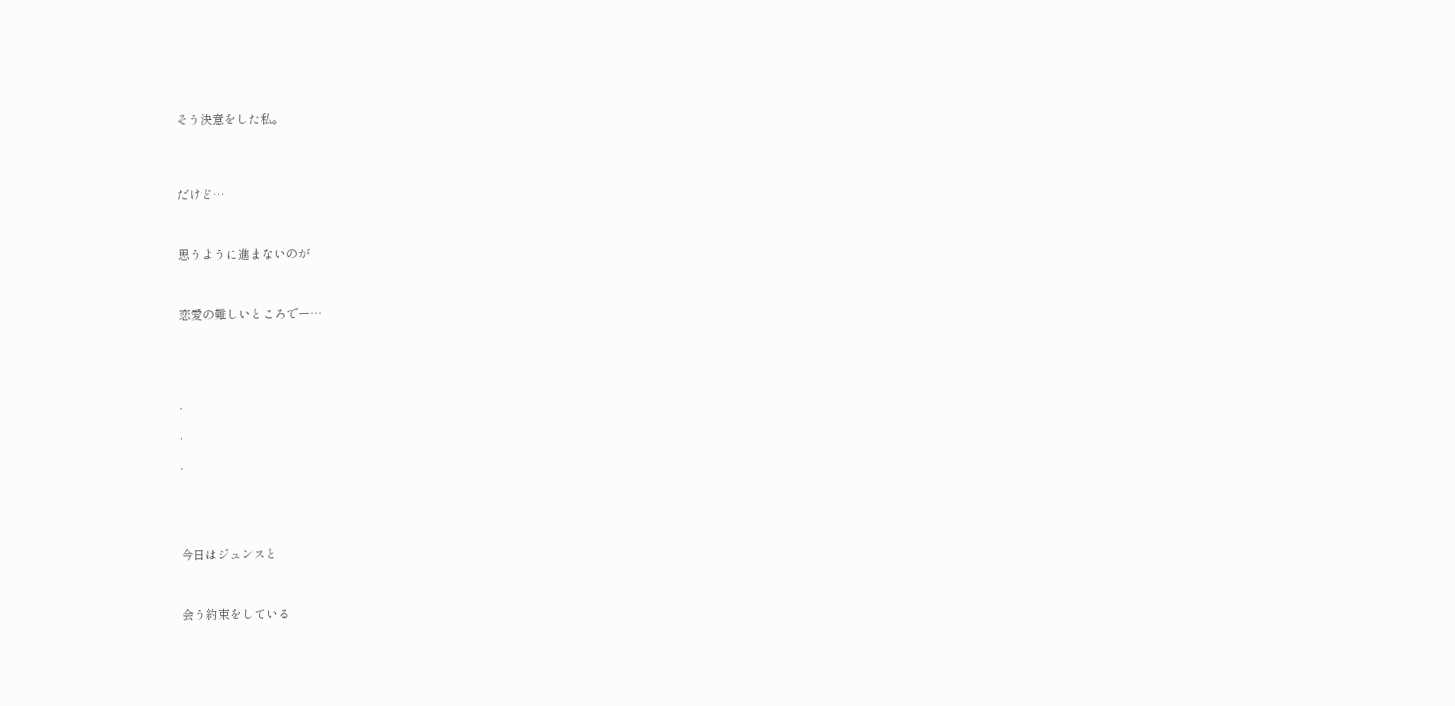そう決意をした私。




だけど…



思うように進まないのが



恋愛の難しいところでー…





.

.

.





今日はジュンスと



会う約束をしている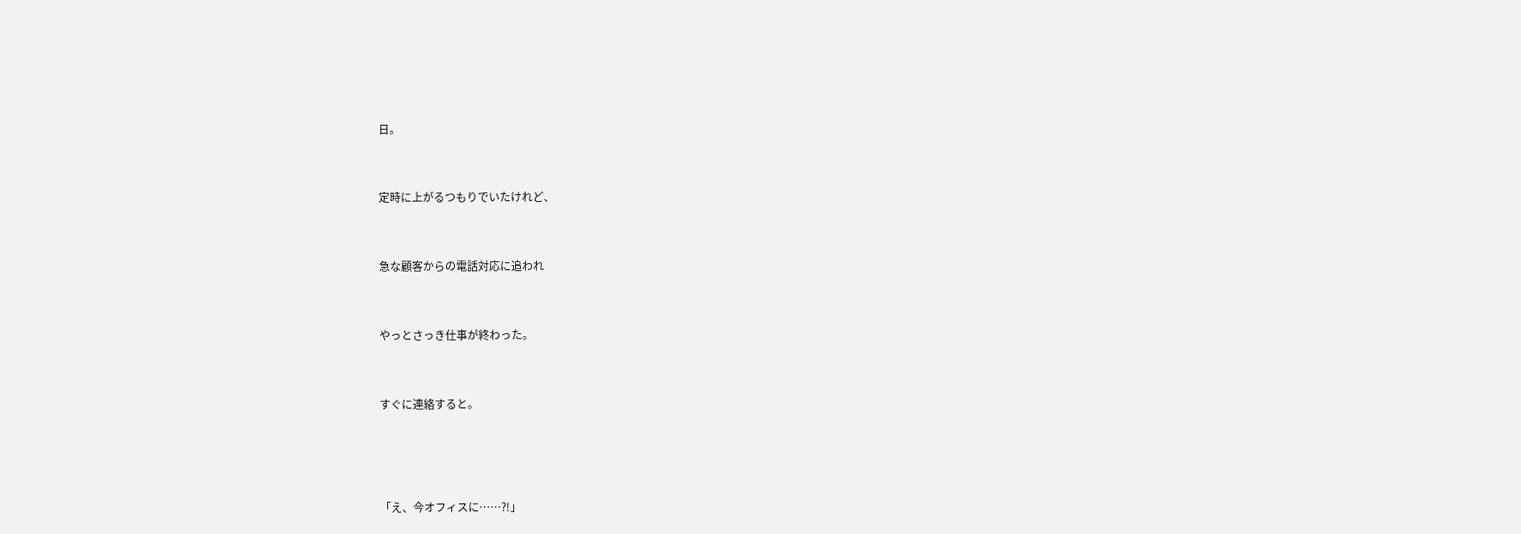日。



定時に上がるつもりでいたけれど、



急な顧客からの電話対応に追われ



やっとさっき仕事が終わった。



すぐに連絡すると。





「え、今オフィスに……?!」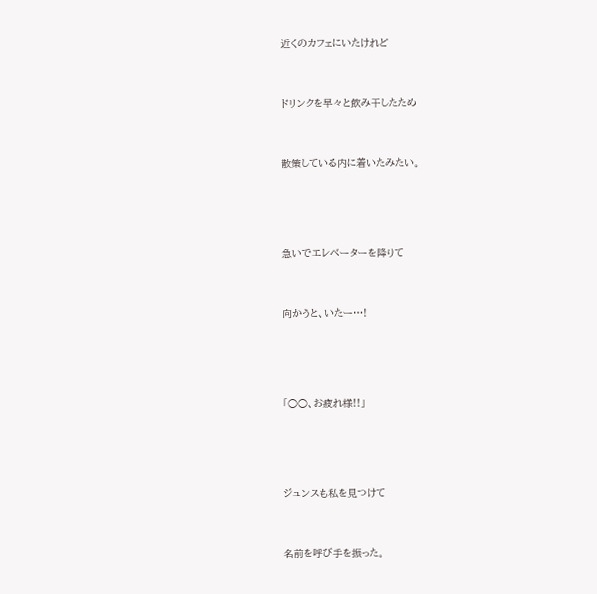近くのカフェにいたけれど



ドリンクを早々と飲み干したため



散策している内に着いたみたい。





急いでエレベーターを降りて



向かうと、いたー…!





「○○、お疲れ様!!」





ジュンスも私を見つけて



名前を呼び手を振った。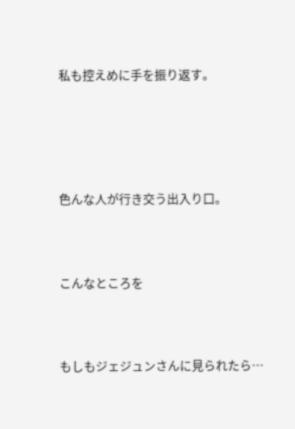私も控えめに手を振り返す。





色んな人が行き交う出入り口。



こんなところを



もしもジェジュンさんに見られたら…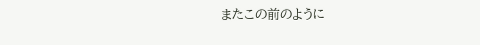またこの前のように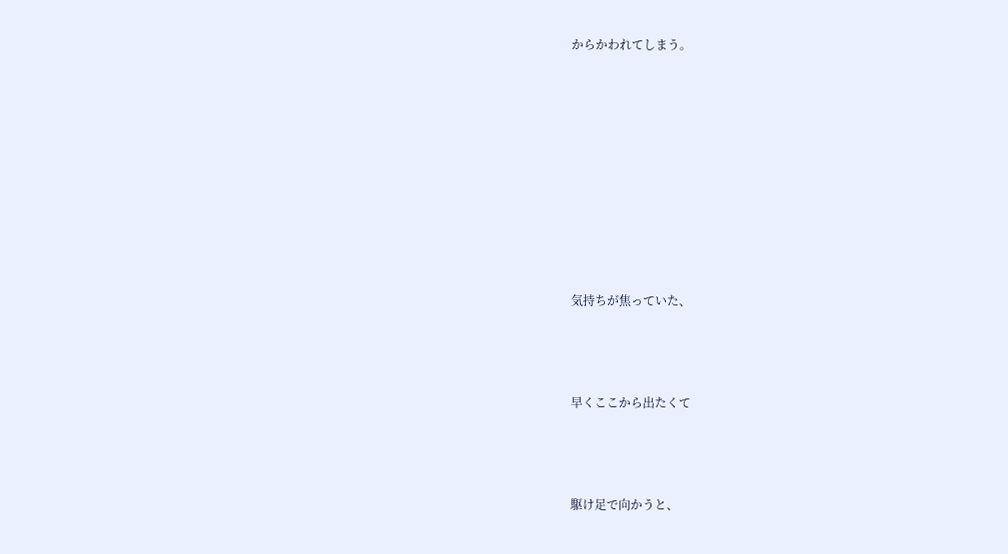からかわれてしまう。









気持ちが焦っていた、



早くここから出たくて



駆け足で向かうと、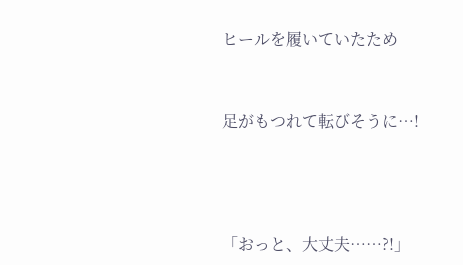ヒールを履いていたため



足がもつれて転びそうに…!





「おっと、大丈夫……?!」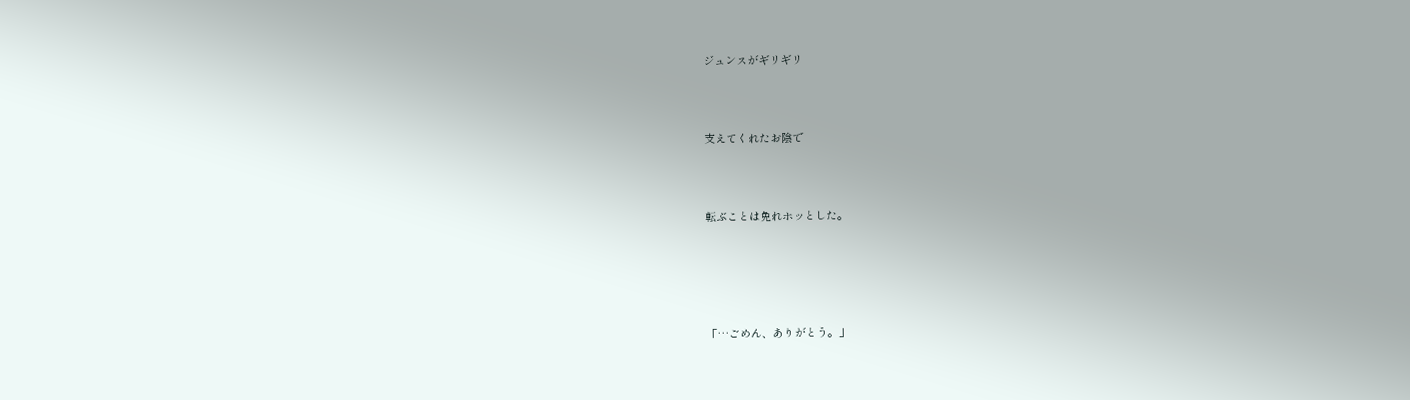ジュンスがギリギリ



支えてくれたお陰で



転ぶことは免れホッとした。





「…ごめん、ありがとう。」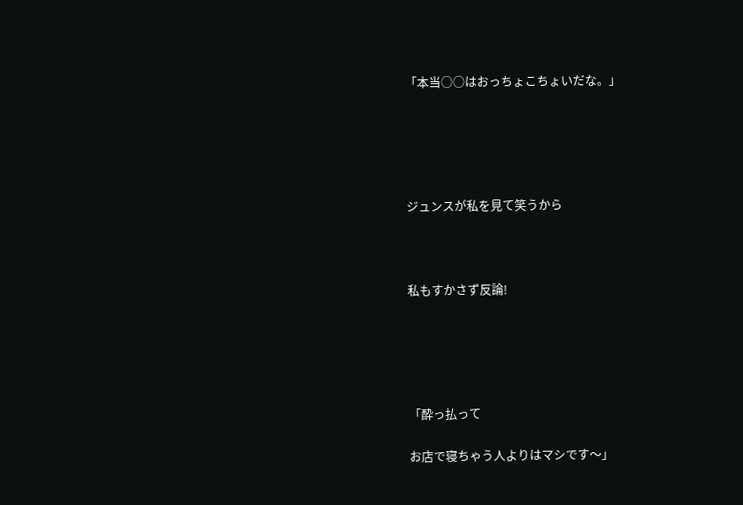「本当○○はおっちょこちょいだな。」





ジュンスが私を見て笑うから



私もすかさず反論!





「酔っ払って

お店で寝ちゃう人よりはマシです〜」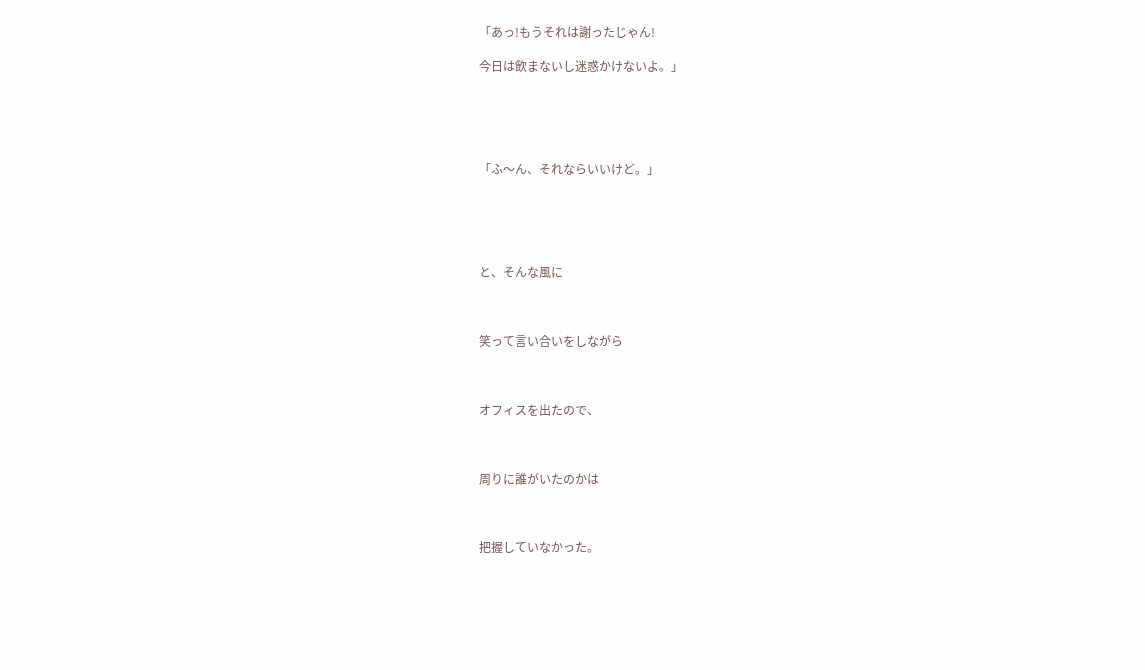「あっ!もうそれは謝ったじゃん!

今日は飲まないし迷惑かけないよ。」





「ふ〜ん、それならいいけど。」





と、そんな風に



笑って言い合いをしながら



オフィスを出たので、



周りに誰がいたのかは



把握していなかった。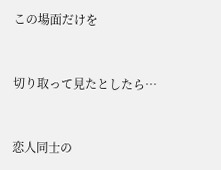この場面だけを



切り取って見たとしたら…



恋人同士の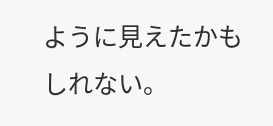ように見えたかもしれない。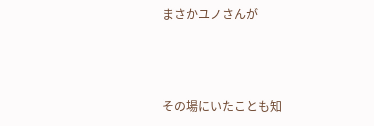まさかユノさんが



その場にいたことも知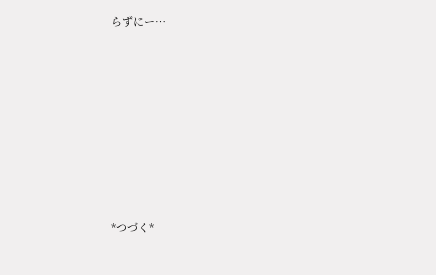らずにー…









*つづく*